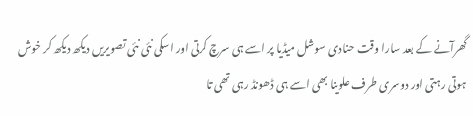گھرآنے کے بعد سارا وقت حنادی سوشل میڈیا پر اسے ہی سرچ کرتی اور اسکی نئی نئی تصویریں دیکھ دیکھ کر خوش ہوتی رہتی اور دوسری طرف علوینا بھی اسے ہی ڈھونڈ رہی تھی تا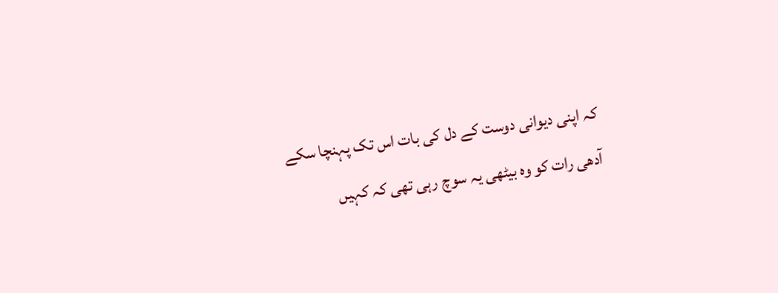کہ اپنی دیوانی دوست کے دل کی بات اس تک پہنچا سکے
آدھی رات کو وہ بیٹھی یہ سوچ رہی تھی کہ کہیں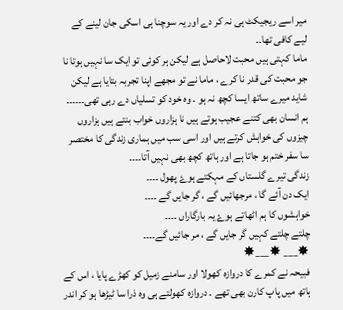میر اسے ریجیکٹ ہی نہ کر دے اور یہ سوچنا ہی اسکی جان لینے کے لیے کافی تھا۔۔
ماما کہتی ہیں محبت لاحاصل ہے لیکن ہر کوئی تو ایک سا نہیں ہوتا نا جو محبت کی قدر نا کرے ، ماما نے تو مجھے اپنا تجربہ بتایا ہے لیکن شاید میرے ساتھ ایسا کچھ نہ ہو ۔ وہ خود کو تسلياں دے رہی تھی۔۔۔۔۔۔
ہم انسان بھی کتنے عجیب ہوتے ہیں نا ہزاروں خواب بنتے ہیں ہزاروں چیزوں کی خواہش کرتے ہیں اور اسی سب میں ہماری زندگی کا مختصر سا سفر ختم ہو جاتا ہے اور ہاتھ کچھ بھی نہیں آتا۔۔۔۔
زندگی تیرے گلستاں کے مہکتے ہوۓ پھول ۔۔۔۔
ایک دن آئے گا ، مرجھائیں گے ، گر جایں گے ۔۔۔۔
خواہشوں کا ہم اٹھاتے ہوۓ یہ بارگاراں ۔۔۔۔
چلتے چلتے کہیں گر جایں گے ، مر جائیں گے۔۔۔۔
✸___ ✸___✸
فبیحہ نے کمرے کا دروازہ کھولا اور سامنے زمیل کو کھڑے پایا ، اس کے ہاتھ میں پاپ کارن بھی تھے ۔ دروازہ کھولتے ہی وہ ذرا سا ٹیڑھا ہو کر اندر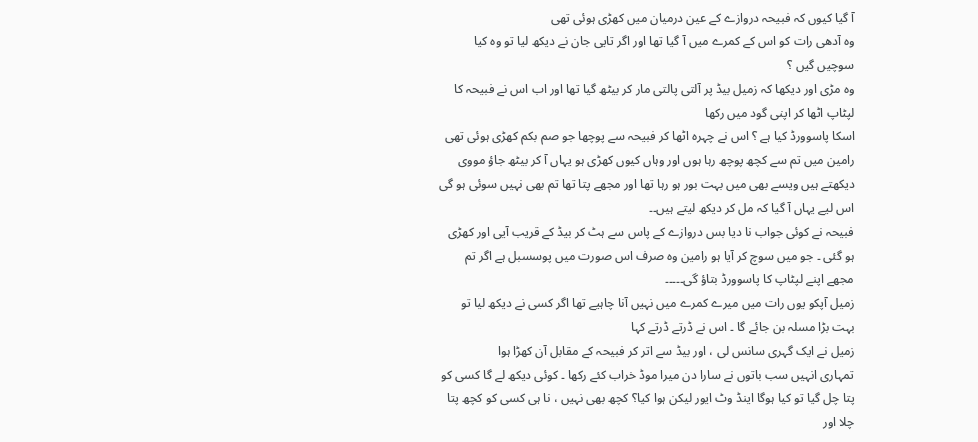آ گیا کیوں کہ فبیحہ دروازے کے عین درمیان میں کھڑی ہوئی تھی
وہ آدھی رات کو اس کے کمرے میں آ گیا تھا اور اگر تایی جان نے دیکھ لیا تو وہ کیا سوچیں گیں ؟
وہ مڑی اور دیکھا کہ زمیل بیڈ پر آلتی پالتی مار کر بیٹھ گیا تھا اور اب اس نے فبیحہ کا لپٹاپ اٹھا کر اپنی گود میں رکھا
اسکا پاسوورڈ کیا ہے ؟ اس نے چہرہ اٹھا کر فبیحہ سے پوچھا جو صم بکم کھڑی ہوئی تھی
رامین میں تم سے کچھ پوچھ رہا ہوں اور وہاں کیوں کھڑی ہو یہاں آ کر بیٹھ جاؤ مووی دیکھتے ہیں ویسے بھی میں بہت بور ہو رہا تھا اور مجھے پتا تھا تم بھی نہیں سوئی ہو گی اس لیے یہاں آ گیا کہ مل کر دیکھ لیتے ہیں۔۔
فبیحہ نے کوئی جواب نا دیا بس دروازے کے پاس سے ہٹ کر بیڈ کے قریب آیی اور کھڑی ہو گئی ۔ جو میں سوچ کر آیا ہو رامین وہ صرف اس صورت میں پوسسبل ہے اگر تم مجھے اپنے لپٹاپ کا پاسوورڈ بتاؤ گی۔۔۔۔۔
زمیل آپکو یوں رات میں میرے کمرے میں نہیں آنا چاہیے تھا اگر کسی نے دیکھ لیا تو بہت بڑا مسلہ بن جائے گا ۔ اس نے ڈرتے ڈرتے کہا
زمیل نے ایک گہری سانس لی ، اور بیڈ سے اتر کر فبیحہ کے مقابل آن کھڑا ہوا
تمہاری انہیں سب باتوں نے سارا دن میرا موڈ خراب کئے رکھا ۔ کوئی دیکھ لے گا کسی کو پتا چل گیا تو کیا ہوگا اینڈ وٹ ایور لیکن ہوا کیا؟ کچھ بھی نہیں ، نا ہی کسی کو کچھ پتا چلا اور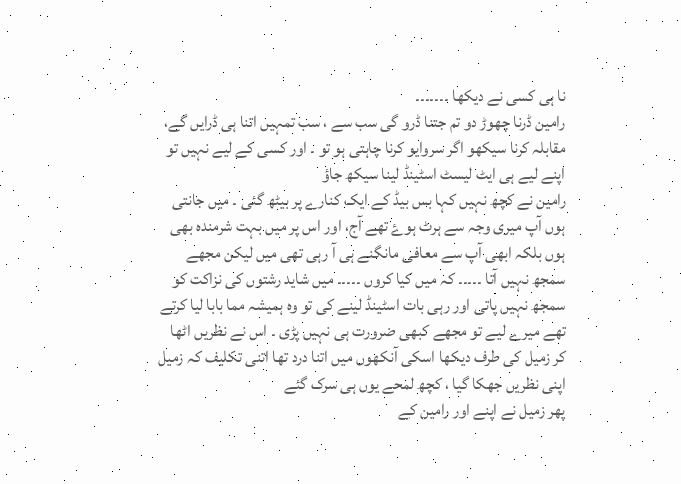نا ہی کسی نے دیکھا ۔۔۔۔۔۔۔
رامین ڈرنا چھوڑ دو تم جتنا ڈرو گی سب سے ، سب تمہیں اتنا ہی ڈرایں گے، مقابلہ کرنا سیکھو اگر سروایو کرنا چاہتی ہو تو ۔ اور کسی کے لیے نہیں تو اپنے لیے ہی ایٹ لیسٹ اسٹینڈ لینا سیکھ جاؤ
رامین نے کچھ نہیں کہا بس بیڈ کے ایک کنارے پر بیٹھ گئی ۔ میں جانتی ہوں آپ میری وجہ سے ہرٹ ہوۓ تھے آج، اور اس پر میں بہت شرمندہ بھی ہوں بلکہ ابھی آپ سے معافی مانگنے ہی آ رہی تھی میں لیکن مجھے سمجھ نہیں آتا ۔۔۔۔۔ کہ میں کیا کروں ۔۔۔۔۔ میں شاید رشتوں کی نزاکت کو سمجھ نہیں پاتی اور رہی بات اسٹینڈ لینے کی تو وہ ہمیشہ مما بابا لیا کرتے تھے میرے لیے تو مجھے کبھی ضرورت ہی نہیں پڑی ۔ اس نے نظریں اٹھا کر زمیل کی طرف دیکھا اسکی آنکھوں میں اتنا درد تھا اتنی تکلیف کہ زمیل اپنی نظریں جھکا گیا ، کچھ لمحے یوں ہی سرک گئے
پھر زمیل نے اپنے اور رامین کے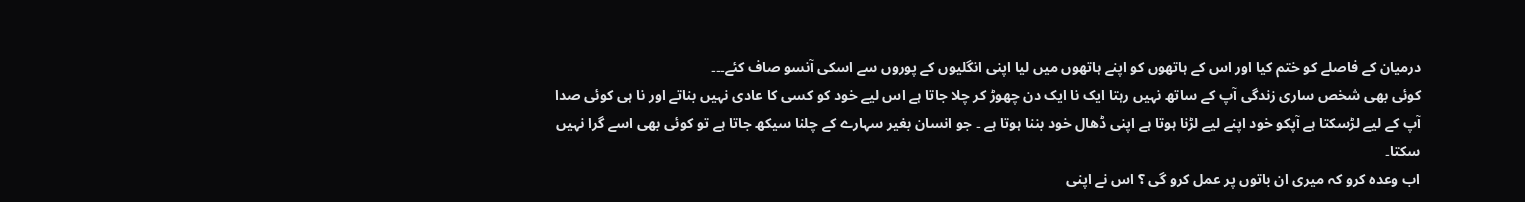درمیان کے فاصلے کو ختم کیا اور اس کے ہاتھوں کو اپنے ہاتھوں میں لیا اپنی انگلیوں کے پوروں سے اسکی آنسو صاف کئے۔۔۔
کوئی بھی شخص ساری زندگی آپ کے ساتھ نہیں رہتا ایک نا ایک دن چھوڑ کر چلا جاتا ہے اس لیے خود کو کسی کا عادی نہیں بناتے اور نا ہی کوئی صدا آپ کے لیے لڑسکتا ہے آپکو خود اپنے لیے لڑنا ہوتا ہے اپنی ڈھال خود بننا ہوتا ہے ۔ جو انسان بغیر سہارے کے چلنا سیکھ جاتا ہے تو کوئی بھی اسے گرا نہیں سکتا۔
اب وعدہ کرو کہ میری ان باتوں پر عمل کرو گی ؟ اس نے اپنی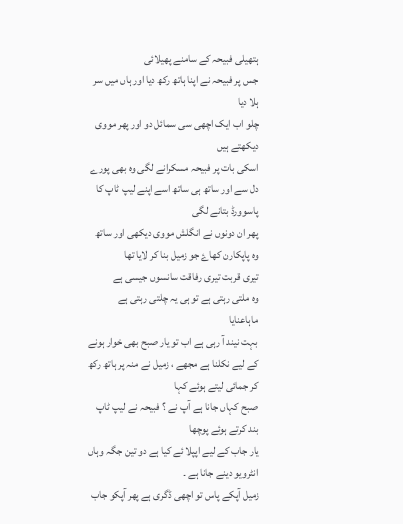ہتھیلی فبیحہ کے سامنے پھیلائی
جس پر فبیحہ نے اپنا ہاتھ رکھ دیا اور ہاں میں سر ہلا دیا
چلو اب ایک اچھی سی سمائل دو اور پھر مووی دیکھتے ہیں
اسکی بات پر فبیحہ مسکرانے لگی وہ بھی پورے دل سے اور ساتھ ہی ساتھ اسے اپنے لیپ ٹاپ کا پاسوورڈ بتانے لگی
پھر ان دونوں نے انگلش مووی دیکھی اور ساتھ وہ پاپکارن کھاۓ جو زمیل بنا کر لایا تھا
تیری قربت تیری رفاقت سانسوں جیسی ہے
وہ ملتی رہتی ہے تو ہی یہ چلتی رہتی ہے
ماہاعنایا
بہت نیند آ رہی ہے اب تو یار صبح بھی خوار ہونے کے لیے نکلنا ہے مجھے ، زمیل نے منہ پر ہاتھ رکھ کر جمائی لیتے ہوئے کہا
صبح کہاں جانا ہے آپ نے ؟ فبیحہ نے لیپ ٹاپ بند کرتے ہوئے پوچھا
یار جاب کے لیے اپپلا ئے کیا ہے دو تین جگہ وہاں انٹرویو دینے جانا ہے ۔
زمیل آپکے پاس تو اچھی ڈگری ہے پھر آپکو جاب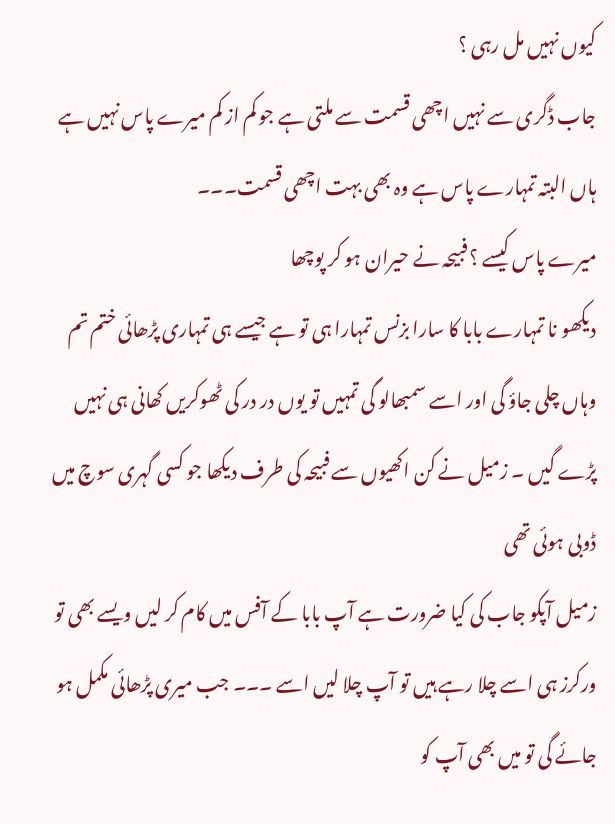کیوں نہیں مل رہی ؟
جاب ڈگری سے نہیں اچھی قسمت سے ملتی ہے جو کم از کم میرے پاس نہیں ہے ہاں البتہ تمہارے پاس ہے وہ بھی بہت اچھی قسمت۔۔۔
میرے پاس کیسے ؟ فبیحہ نے حیران ہو کر پوچھا
دیکھو نا تمہارے بابا کا سارا بزنس تمہارا ہی تو ہے جیسے ہی تمہاری پڑھائی ختم تم وہاں چلی جاؤ گی اور اسے سمبھالو گی تمہیں تو یوں در در کی ٹھوکریں کھانی ہی نہیں پڑے گیں ۔ زمیل نے کن اکھیوں سے فبیحہ کی طرف دیکھا جو کسی گہری سوچ میں ڈوبی ہوئی تھی
زمیل آپکو جاب کی کیا ضرورت ہے آپ بابا کے آفس میں کام کر لیں ویسے بھی تو ورکرز ہی اسے چلا رہے ہیں تو آپ چلا لیں اسے ۔۔۔ جب میری پڑھائی مکمل ہو جائے گی تو میں بھی آپ کو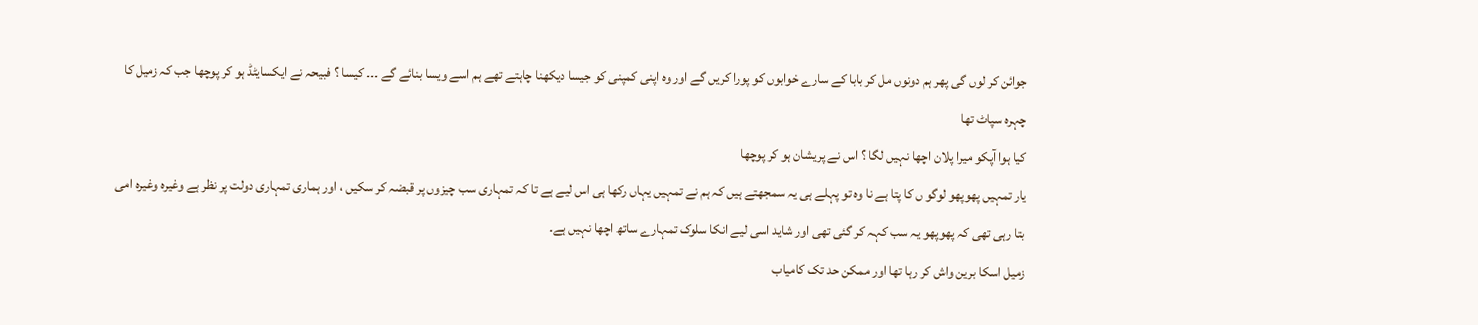جوائن کر لوں گی پھر ہم دونوں مل کر بابا کے سارے خوابوں کو پورا کریں گے اور وہ اپنی کمپنی کو جیسا دیکھنا چاہتے تھے ہم اسے ویسا بنائے گے ۔۔۔ کیسا ؟ فبیحہ نے ایکسایٹڈ ہو کر پوچھا جب کہ زمیل کا چہرہ سپاٹ تھا
کیا ہوا آپکو میرا پلان اچھا نہیں لگا ؟ اس نے پریشان ہو کر پوچھا
یار تمہیں پھوپھو لوگو ں کا پتا ہے نا وہ تو پہلے ہی یہ سمجھتے ہیں کہ ہم نے تمہیں یہاں رکھا ہی اس لیے ہے تا کہ تمہاری سب چیزوں پر قبضہ کر سکیں ، اور ہماری تمہاری دولت پر نظر ہے وغیرہ وغیرہ امی بتا رہی تھی کہ پھوپھو یہ سب کہہ کر گئی تھی اور شاید اسی لیے انکا سلوک تمہارے ساتھ اچھا نہیں ہے۔
زمیل اسکا برین واش کر رہا تھا اور ممکن حد تک کامیاب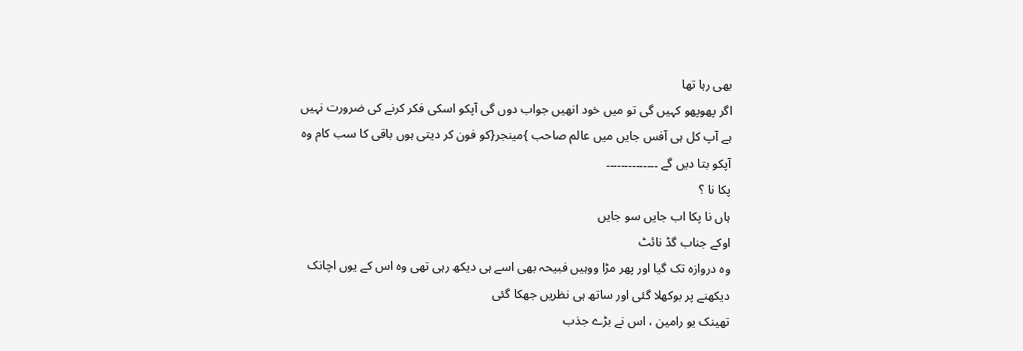بھی رہا تھا
اگر پھوپھو کہیں گی تو میں خود انھیں جواب دوں گی آپکو اسکی فکر کرنے کی ضرورت نہیں ہے آپ کل ہی آفس جایں میں عالم صاحب }مینجر{کو فون کر دیتی ہوں باقی کا سب کام وہ آپکو بتا دیں گے ۔۔۔۔۔۔۔۔۔۔۔۔۔۔
پکا نا ؟
ہاں نا پکا اب جایں سو جایں
اوکے جناب گڈ نائٹ
وہ دروازہ تک گیا اور پھر مڑا ووہیں فبیحہ بھی اسے ہی دیکھ رہی تھی وہ اس کے یوں اچانک دیکھنے پر بوکھلا گئی اور ساتھ ہی نظریں جھکا گئی
تھینک یو رامین ، اس نے بڑے جذب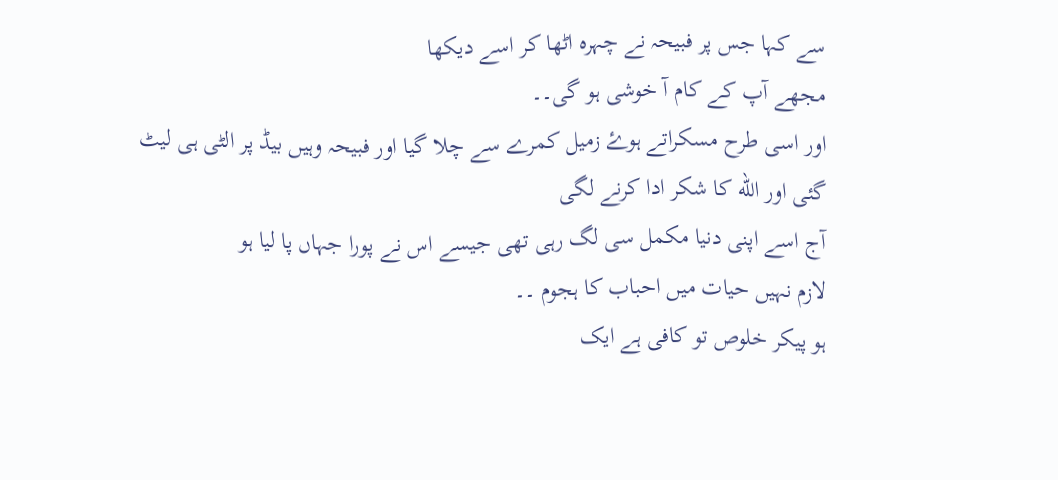سے کہا جس پر فبیحہ نے چہرہ اٹھا کر اسے دیکھا
مجھے آپ کے کام آ خوشی ہو گی۔۔
اور اسی طرح مسکراتے ہوۓ زمیل کمرے سے چلا گیا اور فبیحہ وہیں بیڈ پر الٹی ہی لیٹ گئی اور اللّه کا شکر ادا کرنے لگی
آج اسے اپنی دنیا مکمل سی لگ رہی تھی جیسے اس نے پورا جہاں پا لیا ہو
لازم نہیں حیات میں احباب کا ہجوم ۔۔
ہو پیکر خلوص تو کافی ہے ایک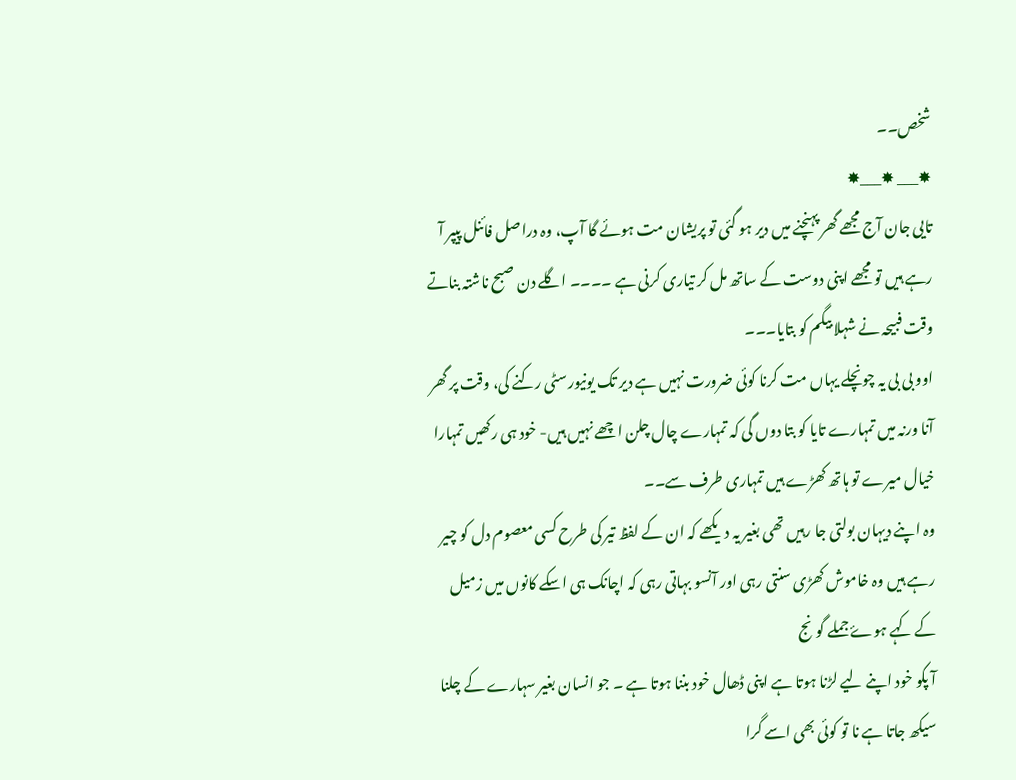شخص۔۔
✸___ ✸___✸
تایی جان آج مجھے گھر پہنچنے میں دیر ہو گئی تو پریشان مت ہوئے گا آپ، وہ دراصل فائنل پیپر آ رہے ہیں تو مجھے اپنی دوست کے ساتھ مل کر تیاری کرنی ہے ۔۔۔۔ اگلے دن صبح ناشتہ بناتے وقت فبیحہ نے شہلا بیگم کو بتایا۔۔۔
اوو بی بی یہ چونچلے یہاں مت کرنا کوئی ضرورت نہیں ہے دیر تک یونیورسٹی رکنے کی، وقت پر گھر آنا ورنہ میں تمہارے تایا کو بتا دوں گی کہ تمہارے چال چلن اچھے نہیں ہیں- خود ہی رکھیں تمہارا خیال میرے تو ہاتھ کھڑے ہیں تمہاری طرف سے۔۔
وہ اپنے دیہان بولتی جا رہیں تھی بغیر یہ دیکھے کہ ان کے لفظ تیر کی طرح کسی معصوم دل کو چیر رہے ہیں وہ خاموش کھڑی سنتی رہی اور آنسو بہاتی رہی کہ اچانک ہی اسکے کانوں میں زمیل کے کہے ہوۓ جملے گونج
آ پکو خود اپنے لیے لڑنا ہوتا ہے اپنی ڈھال خود بننا ہوتا ہے ۔ جو انسان بغیر سہارے کے چلنا سیکھ جاتا ہے نا تو کوئی بھی اسے گرا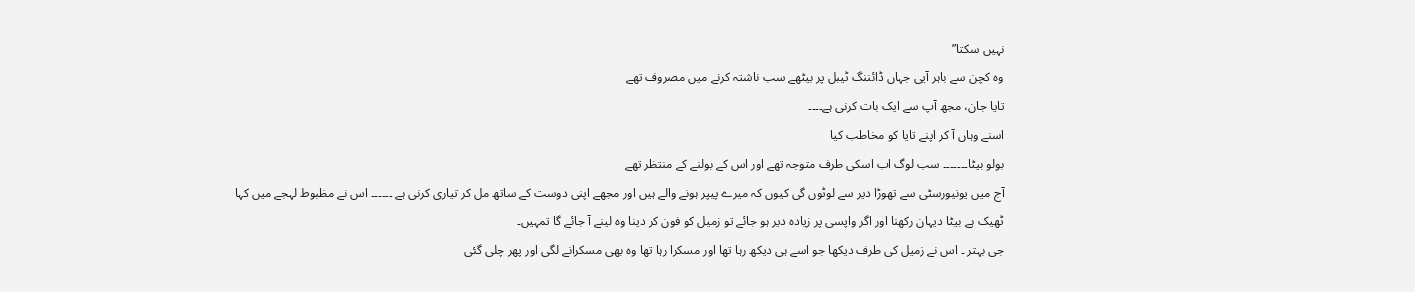نہیں سکتا”
وہ کچن سے باہر آیی جہاں ڈائننگ ٹیبل پر بیٹھے سب ناشتہ کرنے میں مصروف تھے
تایا جان، مجھ آپ سے ایک بات کرنی ہے۔۔۔۔
اسنے وہاں آ کر اپنے تایا کو مخاطب کیا
بولو بیٹا۔۔۔۔۔۔۔ سب لوگ اب اسکی طرف متوجہ تھے اور اس کے بولنے کے منتظر تھے
آج میں یونیورسٹی سے تھوڑا دیر سے لوٹوں گی کیوں کہ میرے پیپر ہونے والے ہیں اور مجھے اپنی دوست کے ساتھ مل کر تیاری کرنی ہے ۔۔۔۔۔۔ اس نے مظبوط لہجے میں کہا
ٹھیک ہے بیٹا دیہان رکھنا اور اگر واپسی پر زیادہ دیر ہو جائے تو زمیل کو فون کر دینا وہ لینے آ جائے گا تمہیں۔
جی بہتر ۔ اس نے زمیل کی طرف دیکھا جو اسے ہی دیکھ رہا تھا اور مسکرا رہا تھا وہ بھی مسکرانے لگی اور پھر چلی گئی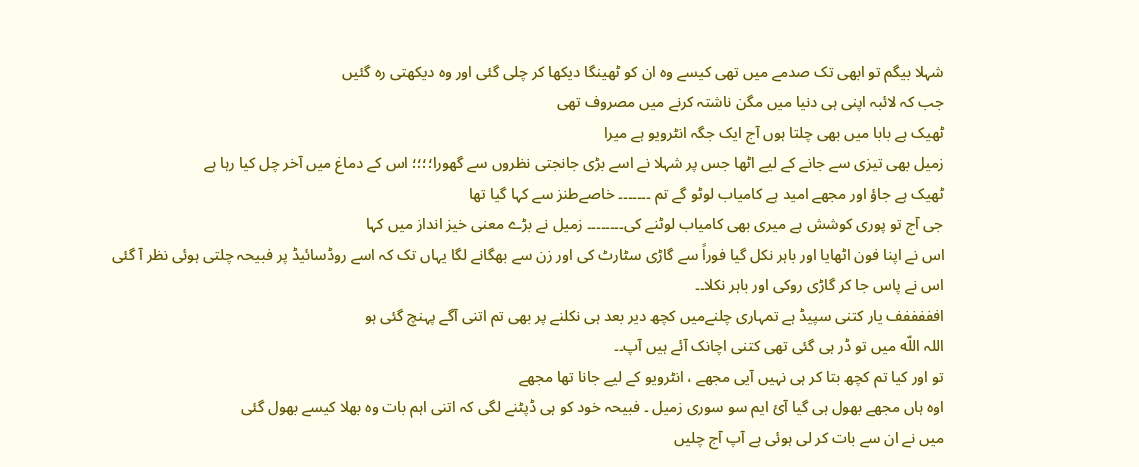شہلا بیگم تو ابھی تک صدمے میں تھی کیسے وہ ان کو ٹھینگا دیکھا کر چلی گئی اور وہ دیکھتی رہ گئیں
جب کہ لائبہ اپنی ہی دنیا میں مگن ناشتہ کرنے میں مصروف تھی
ٹھیک ہے بابا میں بھی چلتا ہوں آج ایک جگہ انٹرویو ہے میرا
زمیل بھی تیزی سے جانے کے لیے اٹھا جس پر شہلا نے اسے بڑی جانجتی نظروں سے گھورا؛؛؛؛ اس کے دماغ میں آخر چل کیا رہا ہے
ٹھیک ہے جاؤ اور مجھے امید ہے کامیاب لوٹو گے تم ۔۔۔۔۔۔۔ خاصےطنز سے کہا گیا تھا
جی آج تو پوری کوشش ہے میری بھی کامیاب لوٹنے کی۔۔۔۔۔۔۔۔ زمیل نے بڑے معنی خیز انداز میں کہا
اس نے اپنا فون اٹھایا اور باہر نکل گیا فوراً سے گاڑی سٹارٹ کی اور زن سے بھگانے لگا یہاں تک کہ اسے روڈسائیڈ پر فبیحہ چلتی ہوئی نظر آ گئی اس نے پاس جا کر گاڑی روکی اور باہر نکلا۔۔
افففففف یار کتنی سپیڈ ہے تمہاری چلنےمیں کچھ دیر بعد ہی نکلنے پر بھی تم اتنی آگے پہنچ گئی ہو
اللہ اللّه میں تو ڈر ہی گئی تھی کتنی اچانک آئے ہیں آپ۔۔
تو اور کیا تم کچھ بتا کر ہی نہیں آیی مجھے ، انٹرویو کے لیے جانا تھا مجھے
اوہ ہاں مجھے بھول ہی گیا آئ ایم سو سوری زمیل ۔ فبیحہ خود کو ہی ڈپٹنے لگی کہ اتنی اہم بات وہ بھلا کیسے بھول گئی
میں نے ان سے بات کر لی ہوئی ہے آپ آج چلیں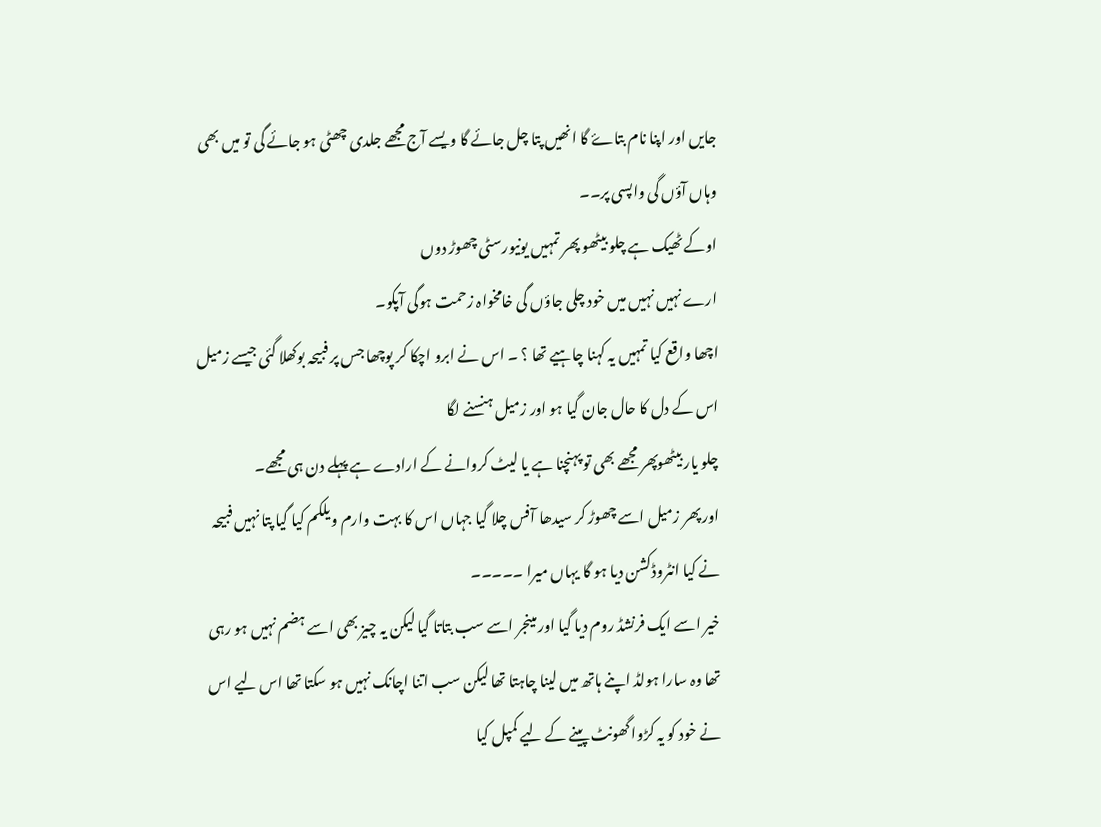جایں اور اپنا نام بتاۓ گا انھیں پتا چل جائے گا ویسے آج مجھے جلدی چھٹی ہو جائے گی تو میں بھی وہاں آؤں گی واپسی پر۔۔
اوکے ٹھیک ہے چلو بیٹھو پھر تمہیں یونیورسٹی چھوڑ دوں
ارے نہیں نہیں میں خود چلی جاؤں گی خامخواہ زحمت ہوگی آپکو۔
اچھا واقع کیا تمہیں یہ کہنا چاہیے تھا ؟ ۔ اس نے ابرو اچکا کر پوچھا جس پر فبیحہ بوکھلا گئی جیسے زمیل اس کے دل کا حال جان گیا ہو اور زمیل ہنسنے لگا
چلو یار بیٹھوپھر مجھے بھی تو پہنچنا ہے یا لیٹ کروانے کے ارادے ہے پہلے دن ہی مجھے۔
اور پھر زمیل اسے چھوڑ کر سیدھا آفس چلا گیا جہاں اس کا بہت وارم ویلکم کیا گیا پتا نہیں فبیحہ نے کیا انٹروڈکشن دیا ہو گا یہاں میرا ۔۔۔۔۔
خیر اسے ایک فرنشڈ روم دیا گیا اور مینجر اسے سب بتاتا گیا لیکن یہ چیز بھی اسے ہضم نہیں ہو رہی تھا وہ سارا ہولڈ اپنے ہاتھ میں لینا چاہتا تھا لیکن سب اتنا اچانک نہیں ہو سکتا تھا اس لیے اس نے خود کو یہ کڑوا گھونٹ پینے کے لیے کمپل کیا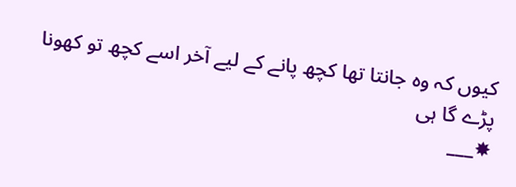کیوں کہ وہ جانتا تھا کچھ پانے کے لیے آخر اسے کچھ تو کھونا پڑے گا ہی
✸___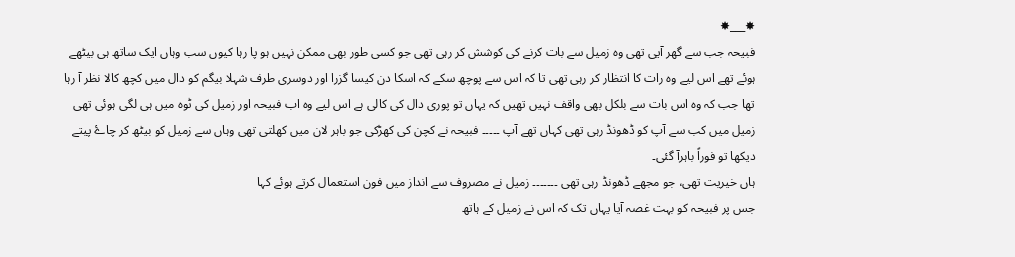✸___✸
فبیحہ جب سے گھر آیی تھی وہ زمیل سے بات کرنے کی کوشش کر رہی تھی جو کسی طور بھی ممکن نہیں ہو پا رہا کیوں سب وہاں ایک ساتھ ہی بیٹھے ہوئے تھے اس لیے وہ رات کا انتظار کر رہی تھی تا کہ اس سے پوچھ سکے کہ اسکا دن کیسا گزرا اور دوسری طرف شہلا بیگم کو دال میں کچھ کالا نظر آ رہا تھا جب کہ وہ اس بات سے بلکل بھی واقف نہیں تھیں کہ یہاں تو پوری دال کی کالی ہے اس لیے وہ اب فبیحہ اور زمیل کی ٹوہ میں ہی لگی ہوئی تھی
زمیل میں کب سے آپ کو ڈھونڈ رہی تھی کہاں تھے آپ ۔۔۔۔۔ فبیحہ نے کچن کی کھڑکی جو باہر لان میں کھلتی تھی وہاں سے زمیل کو بیٹھ کر چاۓ پیتے دیکھا تو فوراً باہرآ گئی۔
ہاں خیریت تھی، جو مجھے ڈھونڈ رہی تھی ۔۔۔۔۔۔۔ زمیل نے مصروف سے انداز میں فون استعمال کرتے ہوئے کہا
جس پر فبیحہ کو بہت غصہ آیا یہاں تک کہ اس نے زمیل کے ہاتھ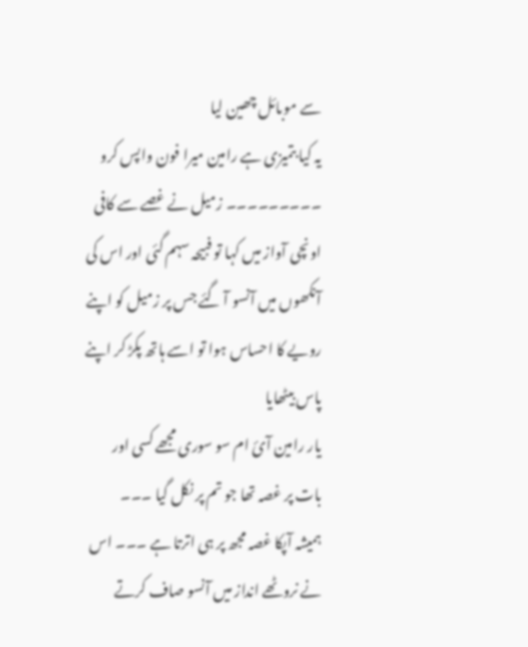سے موبائل چھین لیا
یہ کیا بتمیزی ہے رامین میرا فون واپس کرو ۔۔۔۔۔۔۔۔۔ زمیل نے غصے سے کافی اونچی آواز میں کہا تو فبیحہ سہم گئی اور اس کی آنکھوں میں آنسو آ گئے جس پر زمیل کو اپنے رویے کا احساس ہوا تو اسے ہاتھ پکڑ کر اپنے پاس بیٹھایا
یار رامین آئ ام سو سوری مجھے کسی اور بات پر غصہ تھا جو تم پر نکل گیا ۔۔۔
ہمیشہ آپکا غصہ مجھ پر ہی اترتا ہے ۔۔۔ اس نے نروٹھے انداز میں آنسو صاف کرتے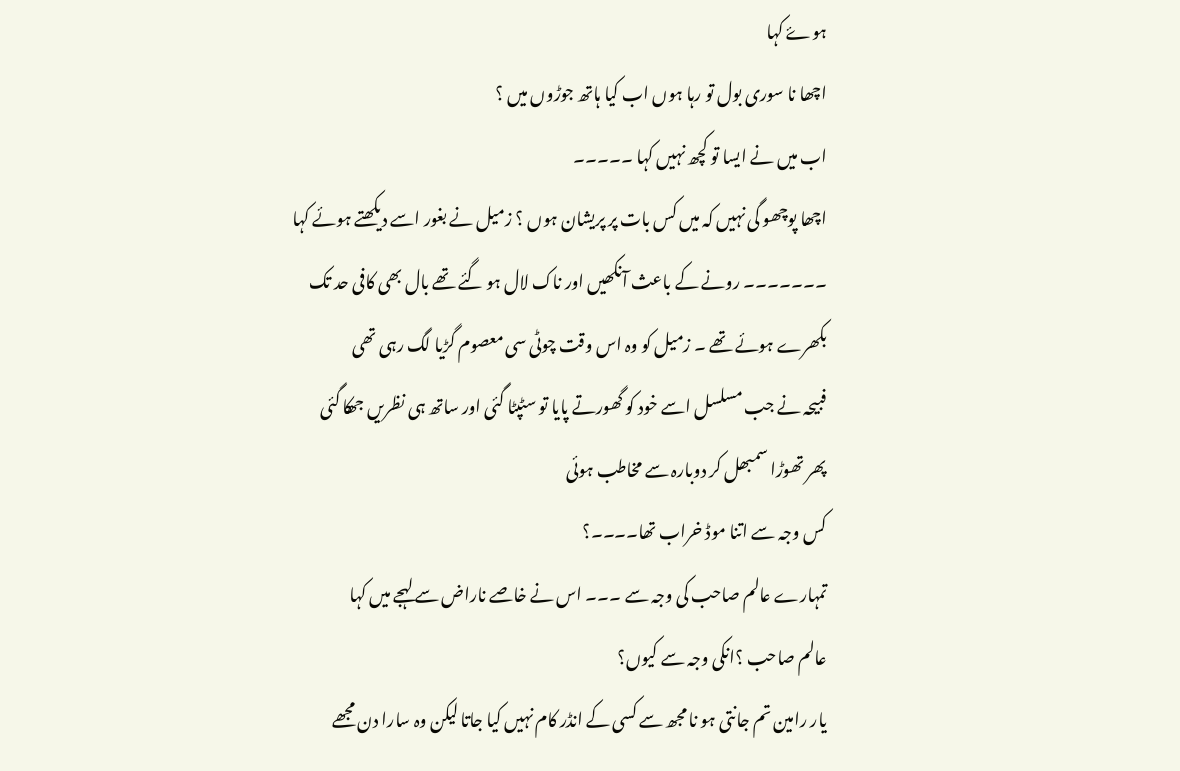ہوۓ کہا
اچھا نا سوری بول تو رہا ہوں اب کیا ہاتھ جوڑوں میں ؟
اب میں نے ایسا تو کچھ نہیں کہا ۔۔۔۔۔
اچھا پوچھو گی نہیں کہ میں کس بات پر پریشان ہوں ؟ زمیل نے بغور اسے دیکھتے ہوئے کہا ۔۔۔۔۔۔۔ رونے کے باعث آنکھیں اور ناک لال ہو گئے تھے بال بھی کافی حد تک بکھرے ہوئے تھے ۔ زمیل کو وہ اس وقت چوٹی سی معصوم گڑیا لگ رہی تھی
فبیحہ نے جب مسلسل اسے خود کو گھورتے پایا تو سٹپٹا گئی اور ساتھ ہی نظریں جھکا گئی
پھر تھوڑا سمبھل کر دوبارہ سے مخاطب ہوئی
کس وجہ سے اتنا موڈ خراب تھا۔۔۔۔؟
تمہارے عالم صاحب کی وجہ سے ۔۔۔ اس نے خاصے ناراض سے لہجے میں کہا
عالم صاحب ؟انکی وجہ سے کیوں؟
یار رامین تم جانتی ہو نا مجھ سے کسی کے انڈر کام نہیں کیا جاتا لیکن وہ سارا دن مجھے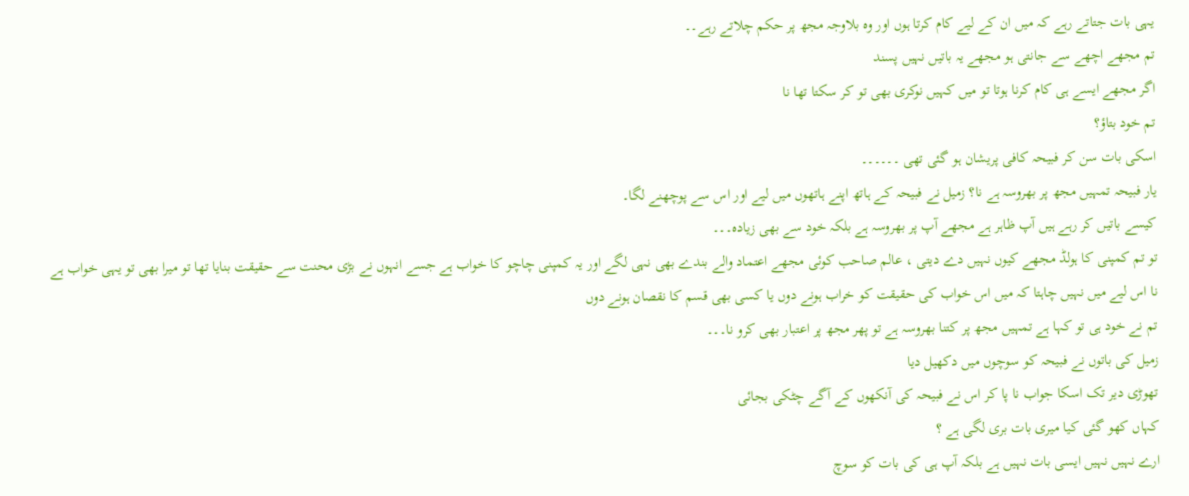یہی بات جتاتے رہے کہ میں ان کے لیے کام کرتا ہوں اور وہ بلاوجہ مجھ پر حکم چلاتے رہے۔۔
تم مجھے اچھے سے جانتی ہو مجھے یہ باتیں نہیں پسند
اگر مجھے ایسے ہی کام کرنا ہوتا تو میں کہیں نوکری بھی تو کر سکتا تھا نا
تم خود بتاؤ؟
اسکی بات سن کر فبیحہ کافی پریشان ہو گئی تھی ۔۔۔۔۔۔
یار فبیحہ تمہیں مجھ پر بھروسہ ہے نا؟ زمیل نے فبیحہ کے ہاتھ اپنے ہاتھوں میں لیے اور اس سے پوچھنے لگا۔
کیسے باتیں کر رہے ہیں آپ ظاہر ہے مجھے آپ پر بھروسہ ہے بلکہ خود سے بھی زیادہ۔۔۔
تو تم کمپنی کا ہولڈ مجھے کیوں نہیں دے دیتی ، عالم صاحب کوئی مجھے اعتماد والے بندے بھی نہی لگے اور یہ کمپنی چاچو کا خواب ہے جسے انہوں نے بڑی محنت سے حقیقت بنایا تھا تو میرا بھی تو یہی خواب ہے نا اس لیے میں نہیں چاہتا کہ میں اس خواب کی حقیقت کو خراب ہونے دوں یا کسی بھی قسم کا نقصان ہونے دوں
تم نے خود ہی تو کہا ہے تمہیں مجھ پر کتنا بھروسہ ہے تو پھر مجھ پر اعتبار بھی کرو نا۔۔۔
زمیل کی باتوں نے فبیحہ کو سوچوں میں دکھیل دیا
تھوڑی دیر تک اسکا جواب نا پا کر اس نے فبیحہ کی آنکھوں کے آگے چٹکی بجائی
کہاں کھو گئی کیا میری بات بری لگی ہے ؟
ارے نہیں نہیں ایسی بات نہیں ہے بلکہ آپ ہی کی بات کو سوچ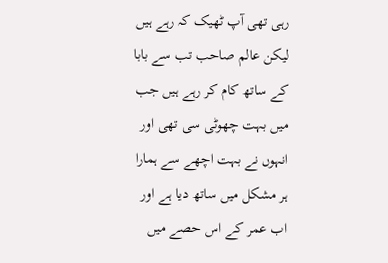رہی تھی آپ ٹھیک کہ رہے ہیں لیکن عالم صاحب تب سے بابا کے ساتھ کام کر رہے ہیں جب میں بہت چھوٹی سی تھی اور انہوں نے بہت اچھے سے ہمارا ہر مشکل میں ساتھ دیا ہے اور اب عمر کے اس حصے میں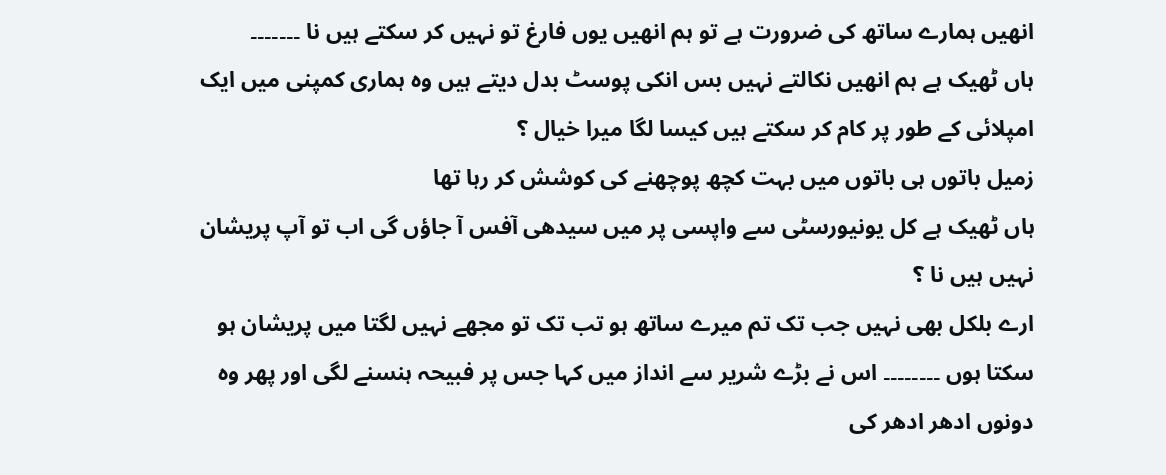انھیں ہمارے ساتھ کی ضرورت ہے تو ہم انھیں یوں فارغ تو نہیں کر سکتے ہیں نا ۔۔۔۔۔۔۔
ہاں ٹھیک ہے ہم انھیں نکالتے نہیں بس انکی پوسٹ بدل دیتے ہیں وہ ہماری کمپنی میں ایک امپلائی کے طور پر کام کر سکتے ہیں کیسا لگا میرا خیال ؟
زمیل باتوں ہی باتوں میں بہت کچھ پوچھنے کی کوشش کر رہا تھا
ہاں ٹھیک ہے کل یونیورسٹی سے واپسی پر میں سیدھی آفس آ جاؤں گی اب تو آپ پریشان نہیں ہیں نا ؟
ارے بلکل بھی نہیں جب تک تم میرے ساتھ ہو تب تک تو مجھے نہیں لگتا میں پریشان ہو سکتا ہوں ۔۔۔۔۔۔۔۔ اس نے بڑے شریر سے انداز میں کہا جس پر فبیحہ ہنسنے لگی اور پھر وہ دونوں ادھر ادھر کی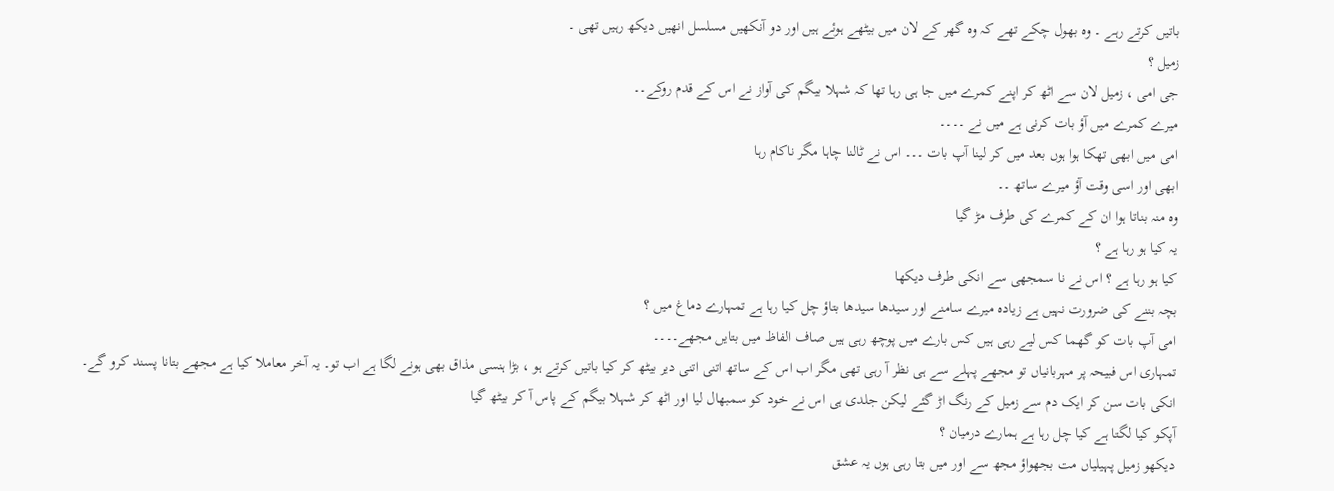باتیں کرتے رہے ۔ وہ بھول چکے تھے کہ وہ گھر کے لان میں بیٹھے ہوئے ہیں اور دو آنکھیں مسلسل انھیں دیکھ رہیں تھی ۔
زمیل ؟
جی امی ، زمیل لان سے اٹھ کر اپنے کمرے میں جا ہی رہا تھا کہ شہلا بیگم کی آواز نے اس کے قدم روکے۔۔
میرے کمرے میں آؤ بات کرنی ہے میں نے ۔۔۔۔
امی میں ابھی تھکا ہوا ہوں بعد میں کر لینا آپ بات ۔۔۔ اس نے ٹالنا چاہا مگر ناكام رہا
ابھی اور اسی وقت آؤ میرے ساتھ ۔۔
وہ منہ بناتا ہوا ان کے کمرے کی طرف مڑ گیا
یہ کیا ہو رہا ہے ؟
کیا ہو رہا ہے ؟ اس نے نا سمجھی سے انکی طرف دیکھا
بچہ بننے کی ضرورت نہیں ہے زیادہ میرے سامنے اور سیدھا سیدھا بتاؤ چل کیا رہا ہے تمہارے دماغ میں ؟
امی آپ بات کو گھما کس لیے رہی ہیں کس بارے میں پوچھ رہی ہیں صاف الفاظ میں بتایں مجھے۔۔۔۔
تمہاری اس فبیحہ پر مہربانیاں تو مجھے پہلے سے ہی نظر آ رہی تھی مگر اب اس کے ساتھ اتنی اتنی دیر بیٹھ کر کیا باتیں کرتے ہو ، بڑا ہنسی مذاق بھی ہونے لگا ہے اب تو۔ یہ آخر معاملا کیا ہے مجھے بتانا پسند کرو گے۔
انکی بات سن کر ایک دم سے زمیل کے رنگ اڑ گئے لیکن جلدی ہی اس نے خود کو سمبھال لیا اور اٹھ کر شہلا بیگم کے پاس آ کر بیٹھ گیا
آپکو کیا لگتا ہے کیا چل رہا ہے ہمارے درمیان ؟
دیکھو زمیل پہیلیاں مت بجھواؤ مجھ سے اور میں بتا رہی ہوں یہ عشق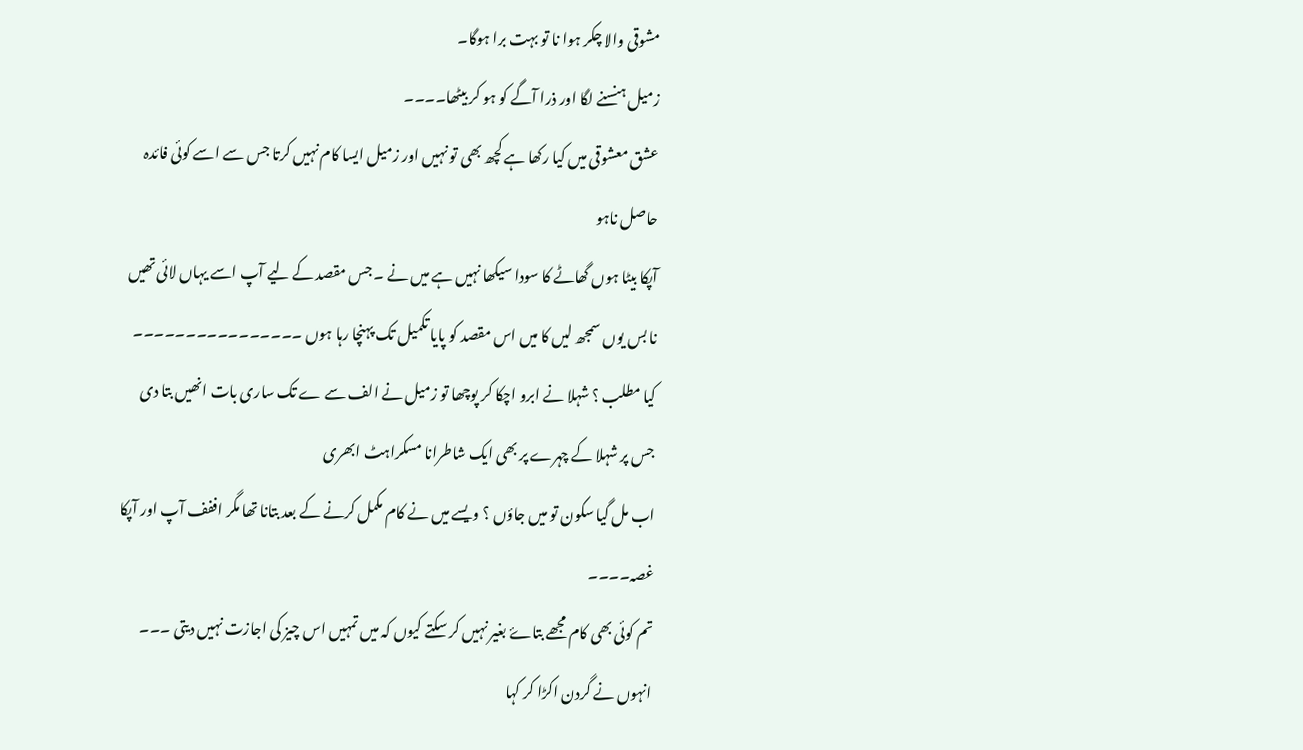مشوقی والا چکر ہوا نا تو بہت برا ہوگا۔
زمیل ہنسنے لگا اور ذرا آگے کو ہو کر بیٹھا۔۔۔۔
عشق معشوقی میں کیا رکھا ہے کچھ بھی تو نہیں اور زمیل ایسا کام نہیں کرتا جس سے اسے کوئی فائدہ حاصل ناہو
آپکا بیٹا ہوں گھاٹے کا سودا سیکھا نہیں ہے میں نے ۔ جس مقصد کے لیے آپ اسے یہاں لائی تھیں نا بس یوں سمجھ لیں کا میں اس مقصد کو پایا تکمیل تک پہنچا رہا ہوں ۔۔۔۔۔۔۔۔۔۔۔۔۔۔۔۔
کیا مطلب ؟ شہلا نے ابرو اچکا کر پوچھا تو زمیل نے الف سے ے تک ساری بات انھیں بتا دی
جس پر شہلا کے چہرے پر بھی ایک شاطرانا مسکراہٹ ابھری
اب مل گیا سکون تو میں جاؤں ؟ ویسے میں نے کام مکمل کرنے کے بعد بتانا تھا مگر اففف آپ اور آپکا غصہ۔۔۔۔
تم کوئی بھی کام مجھے بتاۓ بغیر نہیں کر سکتے کیوں کہ میں تمہیں اس چیز کی اجازت نہیں دیتی ۔۔۔ انہوں نے گردن اکڑا کر کہا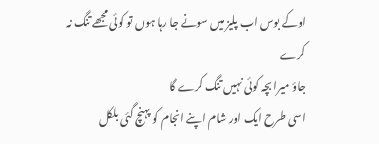اوکے بوس اب پلیز میں سونے جا رہا ہوں تو کوئی مجھے تنگ نہ کرے
جاؤ میرا بچہ کوئی نہیں تنگ کرے گا
اسی طرح ایک اور شام اپنے انجام کو پہنچ گئی بلکل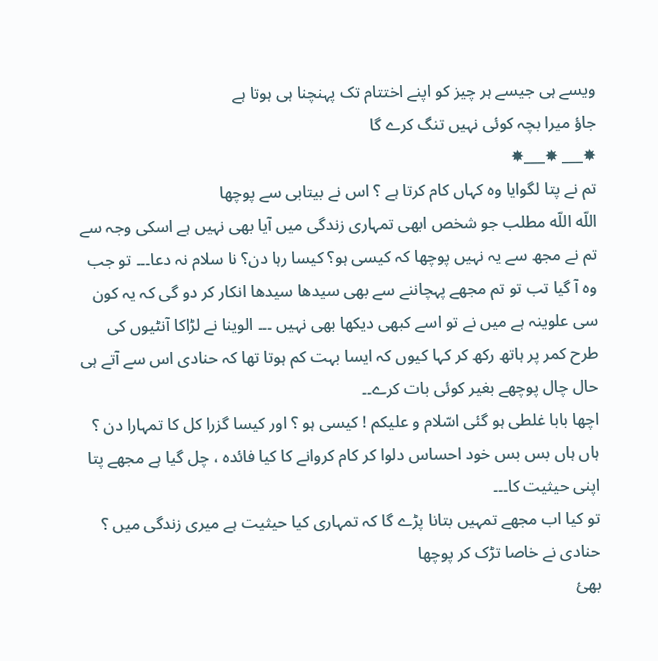ویسے ہی جیسے ہر چیز کو اپنے اختتام تک پہنچنا ہی ہوتا ہے
جاؤ میرا بچہ کوئی نہیں تنگ کرے گا
✸___ ✸___✸
تم نے پتا لگوايا وہ کہاں کام کرتا ہے ؟ اس نے بیتابی سے پوچھا
اللّه اللّه مطلب جو شخص ابھی تمہاری زندگی میں آیا بھی نہیں ہے اسکی وجہ سے تم نے مجھ سے یہ نہیں پوچھا کہ کیسی ہو؟ کیسا رہا دن؟ نا سلام نہ دعا۔۔۔ تو جب وہ آ گیا تب تو تم مجھے پہچاننے سے بھی سیدھا سیدھا انکار کر دو گی کہ یہ کون سی علوینہ ہے میں نے تو اسے کبھی دیکھا بھی نہیں ۔۔۔ الوینا نے لڑاکا آنٹیوں کی طرح کمر پر ہاتھ رکھ کر کہا کیوں کہ ایسا بہت کم ہوتا تھا کہ حنادی اس سے آتے ہی حال چال پوچھے بغیر کوئی بات کرے۔۔
اچھا بابا غلطی ہو گئی اسّلام و علیکم ! کیسی ہو ؟ اور کیسا گزرا کل کا تمہارا دن ؟
ہاں ہاں بس بس خود احساس دلوا کر کام کروانے کا کیا فائدہ ، چل گیا ہے مجھے پتا اپنی حیثیت کا۔۔۔
تو کیا اب مجھے تمہیں بتانا پڑے گا کہ تمہاری کیا حیثیت ہے میری زندگی میں ؟ حنادی نے خاصا تڑک کر پوچھا
بھئ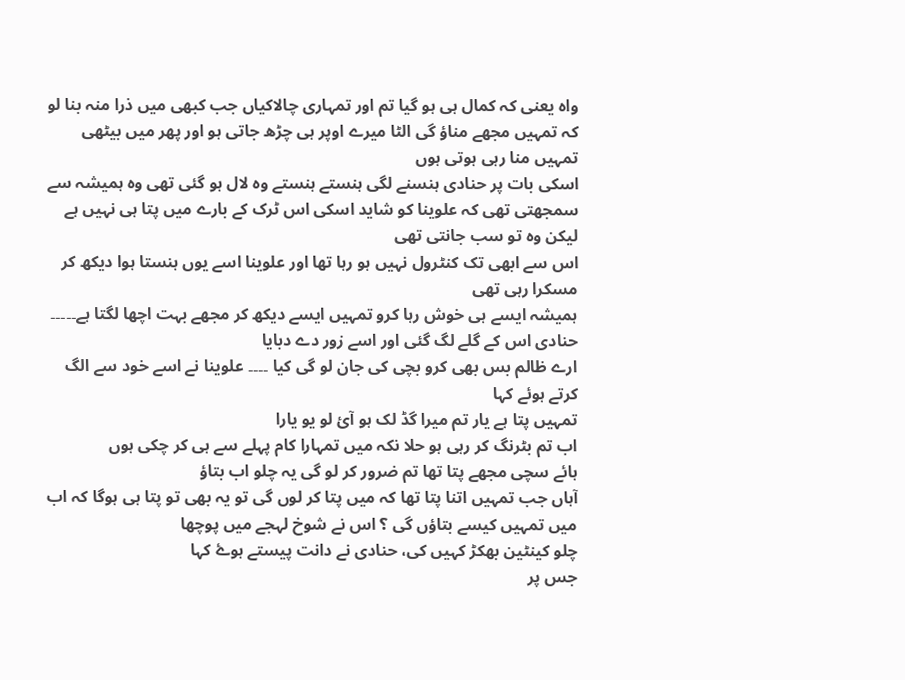واہ یعنی کہ کمال ہی ہو گیا تم اور تمہاری چالاکیاں جب کبھی میں ذرا منہ بنا لو کہ تمہیں مجھے مناؤ گی الٹا میرے اوپر ہی چڑھ جاتی ہو اور پھر میں بیٹھی تمہیں منا رہی ہوتی ہوں
اسکی بات پر حنادی ہنسنے لگی ہنستے ہنستے وہ لال ہو گئی تھی وہ ہمیشہ سے سمجھتی تھی کہ علوینا کو شاید اسکی اس ٹرک کے بارے میں پتا ہی نہیں ہے لیکن وہ تو سب جانتی تھی
اس سے ابھی تک کنٹرول نہیں ہو رہا تھا اور علوینا اسے یوں ہنستا ہوا دیکھ کر مسکرا رہی تھی
ہمیشہ ایسے ہی خوش رہا کرو تمہیں ایسے دیکھ کر مجھے بہت اچھا لگتا ہے۔۔۔۔۔
حنادی اس کے گلے لگ گئی اور اسے زور دے دبایا
ارے ظالم بس بھی کرو بچی کی جان لو گی کیا ۔۔۔۔ علوینا نے اسے خود سے الگ کرتے ہوئے کہا
تمہیں پتا ہے یار تم میرا گڈ لک ہو آئ لو یو یارا
اب تم بٹرنگ کر رہی ہو حلا نکہ میں تمہارا کام پہلے سے ہی کر چکی ہوں
ہائے سچی مجھے پتا تھا تم ضرور کر لو گی یہ چلو اب بتاؤ
آہاں جب تمہیں اتنا پتا تھا کہ میں پتا کر لوں گی تو یہ بھی تو پتا ہی ہوگا کہ اب میں تمہیں کیسے بتاؤں گی ؟ اس نے شوخ لہجے میں پوچھا
چلو کینٹین بھکڑ کہیں کی، حنادی نے دانت پیستے ہوۓ کہا
جس پر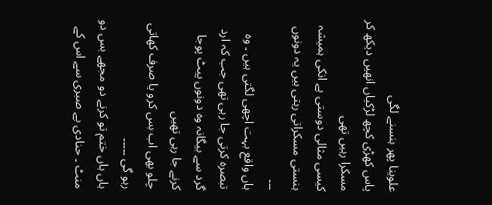علوینا پھر ہنسنے لگی
پاس کھڑی کچھ لڑکیاں انھیں دیکھ کر مسکرا رہیں تھی
کیسی مثالی دوستی ہے انکی ہمیشہ ہنستی مسکراتی رہتی ہیں یہ دونوں ۔۔۔
ہاں واقع بہت اچھی لگتی ہیں ۔ وہ تبصرہ کرتی جا رہی تھی جب کہ ارد گرد سے بیگانہ وہ دونوں پیٹ پوجا کرنے جا رہی تھیں
چلو بھی اب بس کرو یا صرف کھاتی رہو گی ۔۔۔۔۔
ہاں ہاں ختم تو کرنے دو مجھے بس دو منٹ ۔ حنادی بے صبری سے اس کے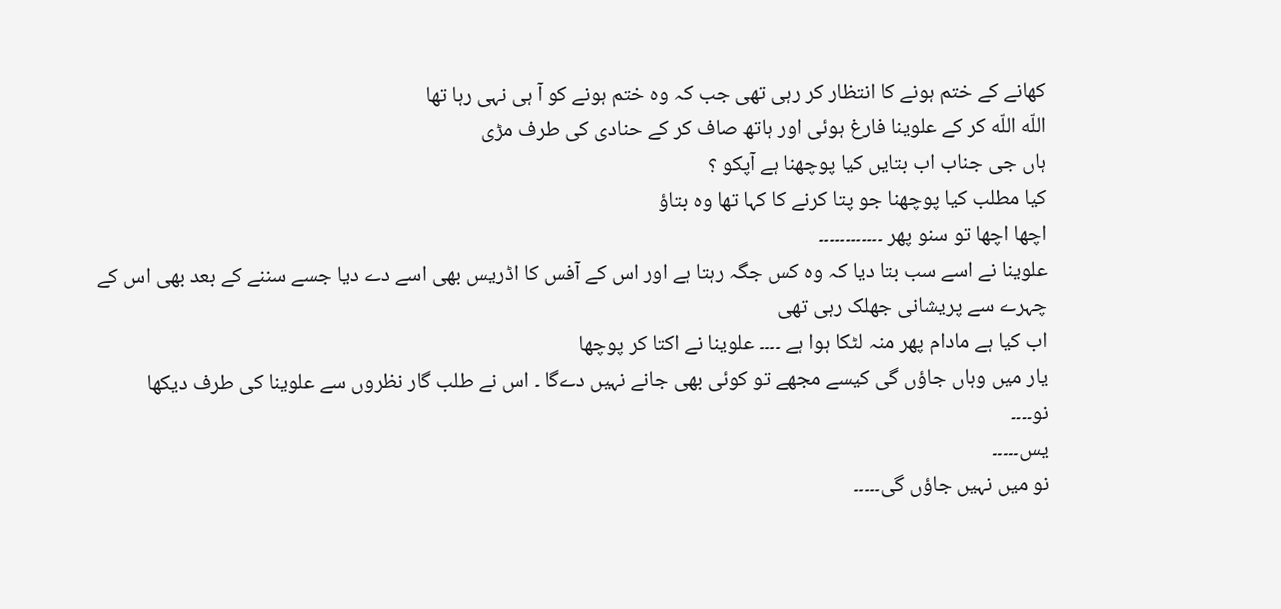کھانے کے ختم ہونے کا انتظار کر رہی تھی جب کہ وہ ختم ہونے کو آ ہی نہی رہا تھا
اللّه اللّه کر کے علوینا فارغ ہوئی اور ہاتھ صاف کر کے حنادی کی طرف مڑی
ہاں جی جناب اب بتایں کیا پوچھنا ہے آپکو ؟
کیا مطلب کیا پوچھنا جو پتا کرنے کا کہا تھا وہ بتاؤ
اچھا اچھا تو سنو پھر ۔۔۔۔۔۔۔۔۔۔۔۔
علوینا نے اسے سب بتا دیا کہ وہ کس جگہ رہتا ہے اور اس کے آفس کا اڈریس بھی اسے دے دیا جسے سننے کے بعد بھی اس کے چہرے سے پریشانی جھلک رہی تھی
اب کیا ہے مادام پھر منہ لٹکا ہوا ہے ۔۔۔۔ علوینا نے اکتا کر پوچھا
یار میں وہاں جاؤں گی کیسے مجھے تو کوئی بھی جانے نہیں دےگا ۔ اس نے طلب گار نظروں سے علوینا کی طرف دیکھا
نو۔۔۔۔
یس۔۔۔۔۔
نو میں نہیں جاؤں گی۔۔۔۔۔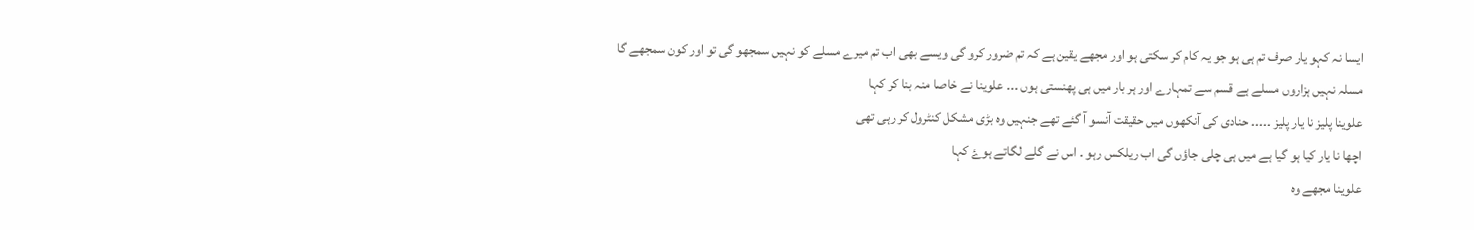ایسا نہ کہو یار صرف تم ہی ہو جو یہ کام کر سکتی ہو اور مجھے یقین ہے کہ تم ضرور کرو گی ویسے بھی اب تم میرے مسلے کو نہیں سمجھو گی تو اور کون سمجھے گا
مسلہ نہیں ہزاروں مسلے ہے قسم سے تمہارے اور ہر بار میں ہی پهنستی ہوں ۔۔۔ علوینا نے خاصا منہ بنا کر کہا
علوینا پلیز نا یار پلیز ۔۔۔۔۔ حنادی کی آنکھوں میں حقیقت آنسو آ گئے تھے جنہیں وہ بڑی مشکل کنٹرول کر رہی تھی
اچھا نا یار کیا ہو گیا ہے میں ہی چلی جاؤں گی اب ریلكس رہو ۔ اس نے گلے لگاتے ہوۓ کہا
علوینا مجھے وہ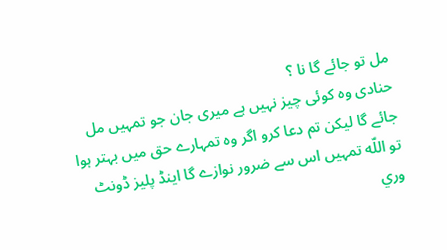مل تو جائے گا نا ؟
حنادی وہ کوئی چیز نہیں ہے میری جان جو تمہیں مل جائے گا لیکن تم دعا کرو اگر وہ تمہارے حق میں بہتر ہوا تو اللّه تمہیں اس سے ضرور نوازے گا اینڈ پلیز ڈونٹ وري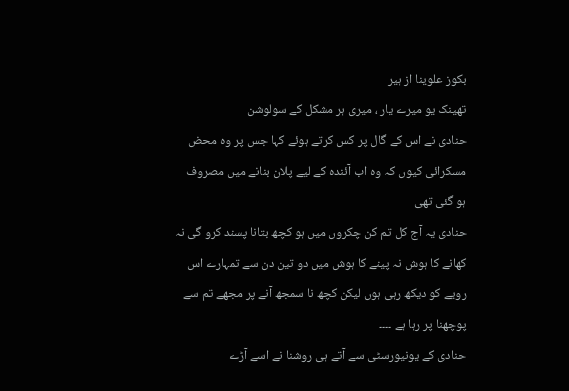بکوز علوینا از ہیر
تھینک یو میرے یار ، میری ہر مشکل کے سولوشن
حنادی نے اس کے گال پر کس کرتے ہوئے کہا جس پر وہ محض مسکرائی کیوں کہ وہ اب آئندہ کے لیے پلان بنانے میں مصروف ہو گئی تھی
حنادی یہ آج کل تم کن چکروں میں ہو کچھ بتانا پسند کرو گی نہ کھانے کا ہوش نہ پینے کا ہوش میں دو تین دن سے تمہارے اس رویے کو دیکھ رہی ہوں لیکن کچھ نا سمجھ آنے پر مجھے تم سے پوچھنا پر رہا ہے ۔۔۔۔
حنادی کے یونیورسٹی سے آتے ہی روشنا نے اسے آڑے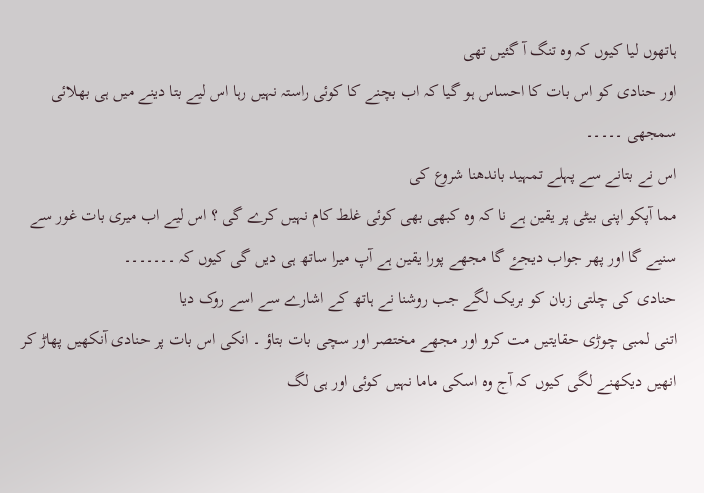ہاتھوں لیا کیوں کہ وہ تنگ آ گئیں تھی
اور حنادی کو اس بات کا احساس ہو گیا کہ اب بچنے کا کوئی راستہ نہیں رہا اس لیے بتا دینے میں ہی بھلائی سمجھی ۔۔۔۔۔
اس نے بتانے سے پہلے تمہید باندهنا شروع کی
مما آپکو اپنی بیٹی پر یقین ہے نا کہ وہ کبھی بھی کوئی غلط کام نہیں کرے گی ؟ اس لیے اب میری بات غور سے سنیے گا اور پھر جواب دیجۓ گا مجھے پورا یقین ہے آپ میرا ساتھ ہی دیں گی کیوں کہ ۔۔۔۔۔۔۔
حنادی کی چلتی زبان کو بریک لگے جب روشنا نے ہاتھ کے اشارے سے اسے روک دیا
اتنی لمبی چوڑی حقایتیں مت کرو اور مجھے مختصر اور سچی بات بتاؤ ۔ انکی اس بات پر حنادی آنکھیں پھاڑ کر انھیں دیکھنے لگی کیوں کہ آج وہ اسکی ماما نہیں کوئی اور ہی لگ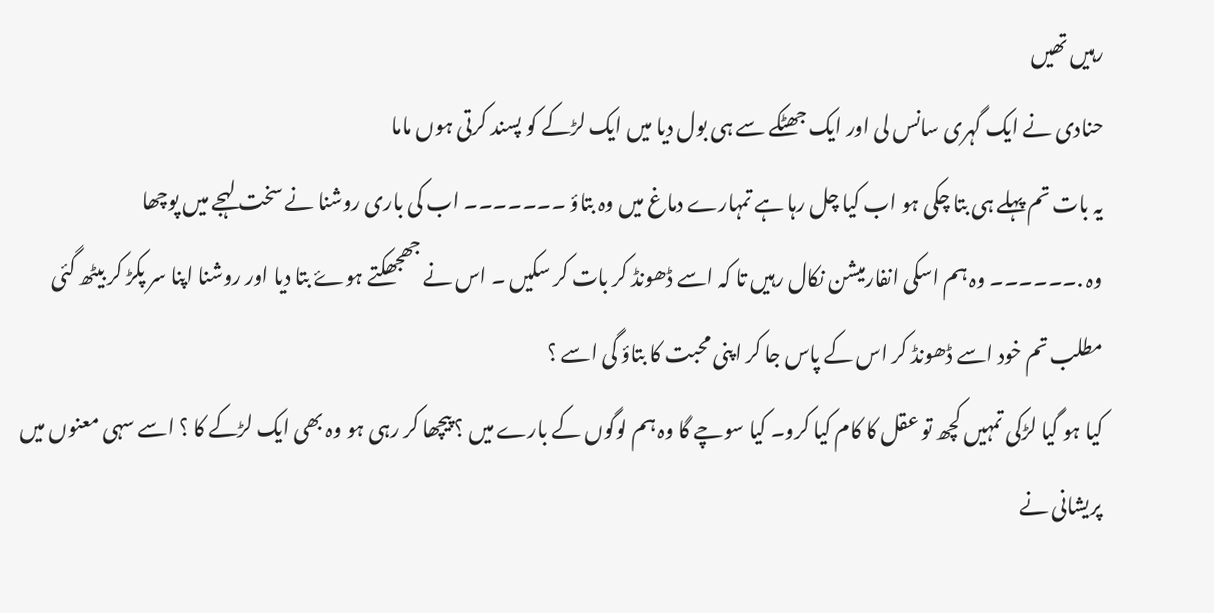رہیں تھیں
حنادی نے ایک گہری سانس لی اور ایک جھٹکے سے ہی بول دیا میں ایک لڑکے کو پسند کرتی ہوں ماما
یہ بات تم پہلے ہی بتا چکی ہو اب کیا چل رہا ہے تمہارے دماغ میں وہ بتاؤ ۔۔۔۔۔۔۔ اب کی باری روشنا نے سخت لہجے میں پوچھا
وہ .۔۔۔۔۔۔ وہ ہم اسکی انفارمیشن نکال رہیں تا کہ اسے ڈھونڈ کر بات کر سکیں ۔ اس نے جھجھکتے ہوۓ بتا دیا اور روشنا اپنا سر پکڑ کر بیٹھ گئی
مطلب تم خود اسے ڈھونڈ کر اس کے پاس جا کر اپنی محبت کا بتاؤ گی اسے ؟
کیا ہو گیا لڑکی تمہیں کچھ تو عقل کا کام کیا کرو۔ کیا سوچے گا وہ ہم لوگوں کے بارے میں ؟ پیچھا کر رہی ہو وہ بھی ایک لڑکے کا ؟ اسے سہی معنوں میں پریشانی نے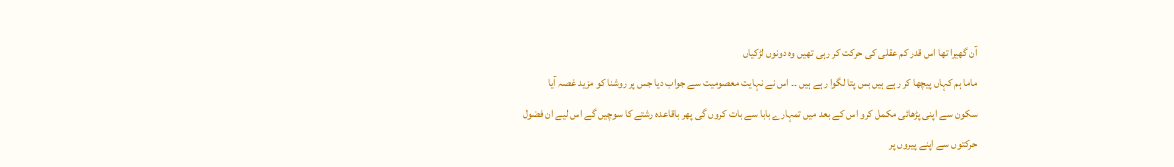آن گھیرا تھا اس قدر کم عقلی کی حرکت کر رہی تھیں وہ دونوں لڑکیاں
ماما ہم کہاں پیچھا کر رہے ہیں بس پتا لگوا رہے ہیں ۔۔ اس نے نہایت معصومیت سے جواب دیا جس پر روشنا کو مزید غصہ آیا
سکون سے اپنی پڑھائی مکمل کرو اس کے بعد میں تمہارے بابا سے بات کروں گی پھر باقاعدہ رشتے کا سوچیں گے اس لیے ان فضول حرکتوں سے اپنے پیروں پر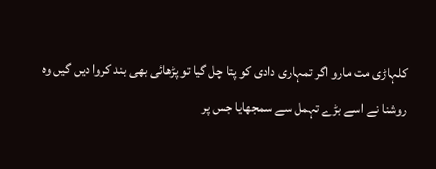کلہاڑی مت مارو اگر تمہاری دادی کو پتا چل گیا تو پڑھائی بھی بند کروا دیں گیں وہ
روشنا نے اسے بڑے تہمل سے سمجھایا جس پر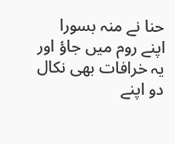حنا نے منہ بسورا
اپنے روم میں جاؤ اور یہ خرافات بھی نکال دو اپنے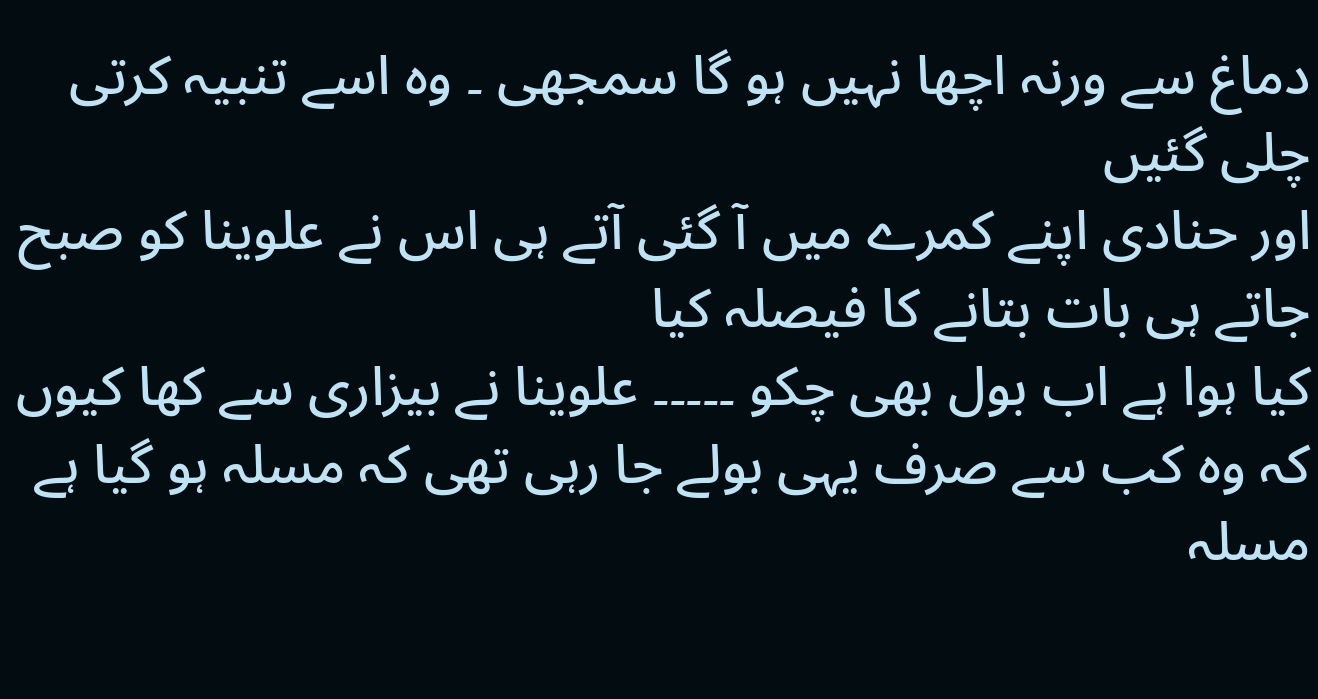دماغ سے ورنہ اچھا نہیں ہو گا سمجھی ۔ وہ اسے تنبیہ کرتی چلی گئیں
اور حنادی اپنے کمرے میں آ گئی آتے ہی اس نے علوینا کو صبح جاتے ہی بات بتانے کا فیصلہ کیا
کیا ہوا ہے اب بول بھی چکو ۔۔۔۔۔ علوینا نے بیزاری سے کھا کیوں کہ وہ کب سے صرف یہی بولے جا رہی تھی کہ مسلہ ہو گیا ہے مسلہ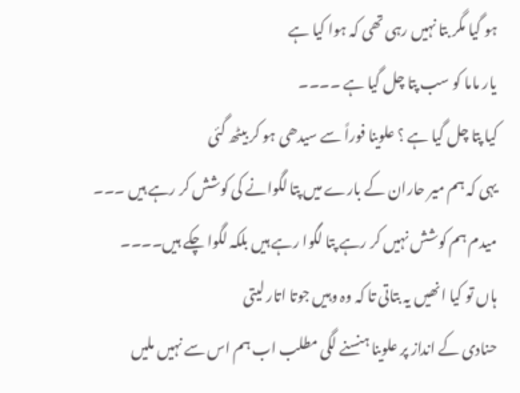ہو گیا مگر بتا نہیں رہی تھی کہ ہوا کیا ہے
یار ماما کو سب پتا چل گیا ہے ۔۔۔۔
کیا پتا چل گیا ہے ؟ علوینا فوراً سے سیدھی ہو کر بیٹھ گئی
یہی کہ ہم میر حاران کے بارے میں پتا لگوانے کی کوشش کر رہے ہیں ۔۔۔
میدم ہم کوشش نہیں کر رہے پتا لگوا رہے ہیں بلکہ لگوا چکے ہیں۔۔۔۔
ہاں تو کیا انھیں یہ بتاتی تا کہ وہ وہیں جوتا اتار لیتی
حنادی کے انداز پر علوینا ہنسنے لگی مطلب اب ہم اس سے نہیں ملیں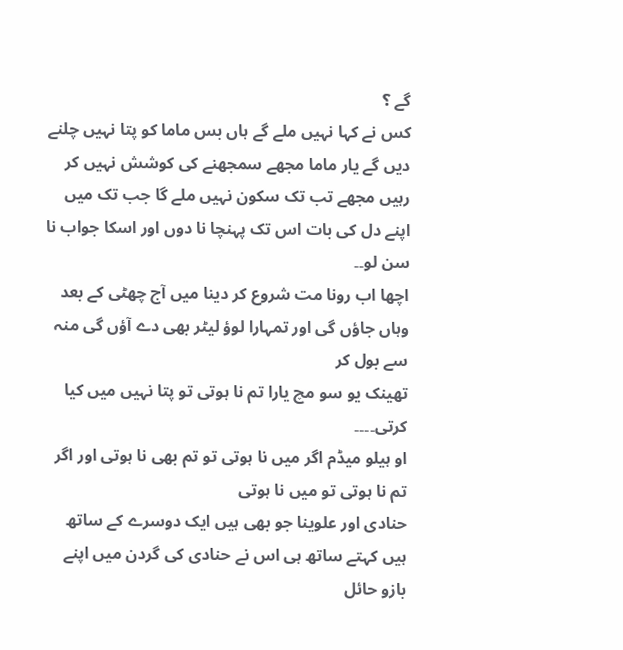گے ؟
کس نے کہا نہیں ملے گے ہاں بس ماما کو پتا نہیں چلنے دیں گے یار ماما مجھے سمجھنے کی کوشش نہیں کر رہیں مجھے تب تک سکون نہیں ملے گا جب تک میں اپنے دل کی بات اس تک پہنچا نا دوں اور اسکا جواب نا سن لو۔۔
اچھا اب رونا مت شروع کر دینا میں آج چھٹی کے بعد وہاں جاؤں گی اور تمہارا لوؤ لیٹر بھی دے آؤں گی منہ سے بول کر
تھینک یو سو مچ یارا تم نا ہوتی تو پتا نہیں میں کیا کرتی۔۔۔۔
او ہیلو میڈم اگر میں نا ہوتی تو تم بھی نا ہوتی اور اگر تم نا ہوتی تو میں نا ہوتی
حنادی اور علوینا جو بھی ہیں ایک دوسرے کے ساتھ ہیں کہتے ساتھ ہی اس نے حنادی کی گردن میں اپنے بازو حائل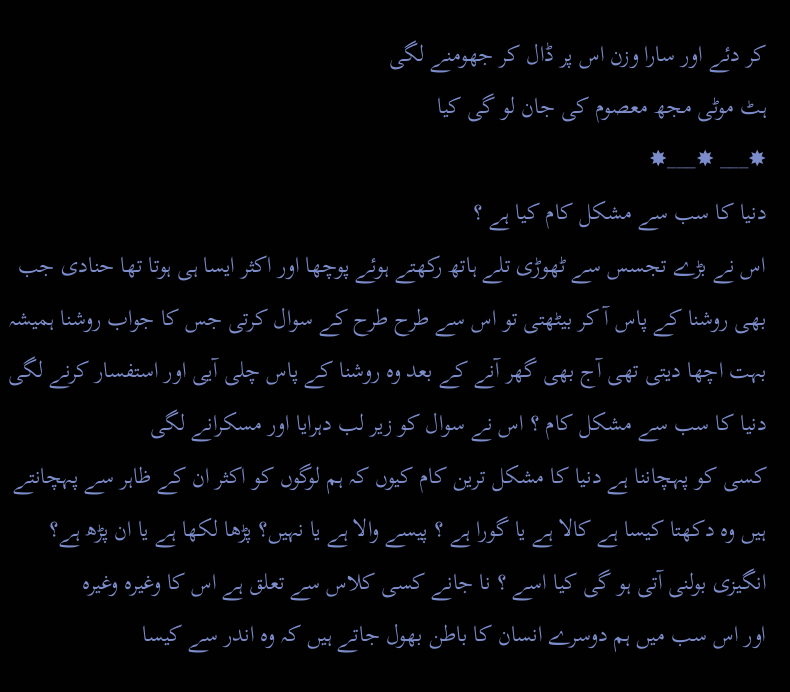کر دئے اور سارا وزن اس پر ڈال کر جھومنے لگی
ہٹ موٹی مجھ معصوم کی جان لو گی کیا
✸___ ✸___✸
دنیا کا سب سے مشکل کام کیا ہے ؟
اس نے بڑے تجسس سے ٹھوڑی تلے ہاتھ رکھتے ہوئے پوچھا اور اکثر ایسا ہی ہوتا تھا حنادی جب بھی روشنا کے پاس آ کر بیٹھتی تو اس سے طرح طرح کے سوال کرتی جس کا جواب روشنا ہمیشہ بہت اچھا دیتی تھی آج بھی گھر آنے کے بعد وہ روشنا کے پاس چلی آیی اور استفسار کرنے لگی
دنیا کا سب سے مشکل کام ؟ اس نے سوال کو زیر لب دہرایا اور مسکرانے لگی
کسی کو پہچاننا ہے دنیا کا مشکل ترین کام کیوں کہ ہم لوگوں کو اکثر ان کے ظاہر سے پہچانتے ہیں وہ دکھتا کیسا ہے کالا ہے یا گورا ہے ؟ پیسے والا ہے یا نہیں؟ پڑھا لکھا ہے یا ان پڑھ ہے؟ انگیزی بولنی آتی ہو گی کیا اسے ؟ نا جانے کسی کلاس سے تعلق ہے اس کا وغیرہ وغیرہ
اور اس سب میں ہم دوسرے انسان کا باطن بھول جاتے ہیں کہ وہ اندر سے کیسا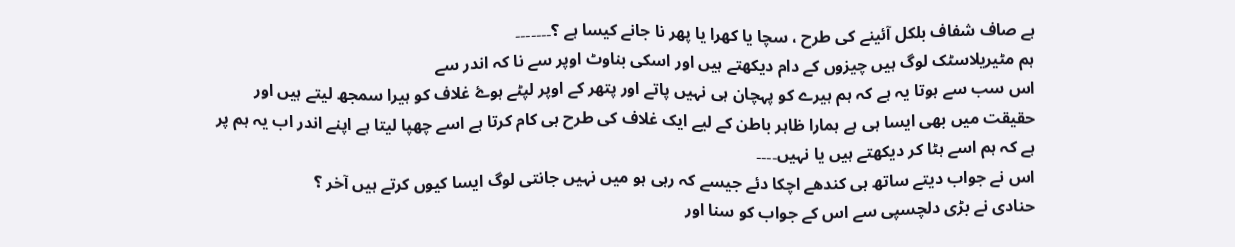ہے صاف شفاف بلکل آئینے کی طرح ، سچا یا کھرا یا پھر نا جانے کیسا ہے ؟۔۔۔۔۔۔۔
ہم مٹیریلاسٹک لوگ ہیں چیزوں کے دام دیکھتے ہیں اور اسکی بناوٹ اوپر سے نا کہ اندر سے
اس سب سے ہوتا یہ ہے کہ ہم ہیرے کو پہچان ہی نہیں پاتے اور پتھر کے اوپر لپٹے ہوۓ غلاف کو ہیرا سمجھ لیتے ہیں اور حقیقت میں بھی ایسا ہی ہے ہمارا ظاہر باطن کے لیے ایک غلاف کی طرح ہی کام کرتا ہے اسے چھپا لیتا ہے اپنے اندر اب یہ ہم پر ہے کہ ہم اسے ہٹا کر دیکھتے ہیں یا نہیں۔۔۔۔
اس نے جواب دیتے ساتھ ہی کندھے اچکا دئے جیسے کہ رہی ہو میں نہیں جانتی لوگ ایسا کیوں کرتے ہیں آخر ؟
حنادی نے بڑی دلچسپی سے اس کے جواب کو سنا اور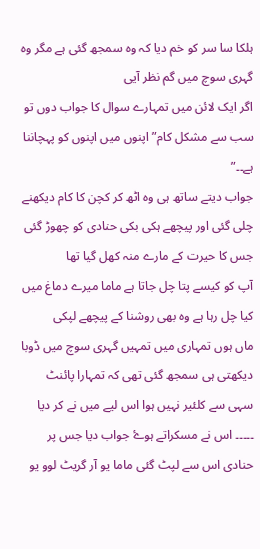ہلکا سا سر کو خم دیا کہ وہ سمجھ گئی ہے مگر وہ گہری سوچ میں گم نظر آیی
اگر ایک لائن میں تمہارے سوال کا جواب دوں تو سب سے مشکل کام” اپنوں میں اپنوں کو پہچاننا ہے۔۔”
جواب دیتے ساتھ ہی وہ اٹھ کر کچن کا کام دیکھنے چلی گئی اور پیچھے ہکی بکی حنادی کو چھوڑ گئی جس کا حیرت کے مارے منہ کھل گیا تھا
آپ کو کیسے پتا چل جاتا ہے ماما میرے دماغ میں کیا چل رہا ہے وہ بھی روشنا کے پیچھے لپکی
ماں ہوں تمہاری میں تمہیں گہری سوچ میں ڈوبا دیکھتی ہی سمجھ گئی تھی کہ تمہارا پائنٹ سہی سے کلئیر نہیں ہوا اس لیے میں نے کر دیا ۔۔۔۔۔ اس نے مسکراتے ہوۓ جواب دیا جس پر حنادی اس سے لپٹ گئی ماما یو آر گریٹ لوو یو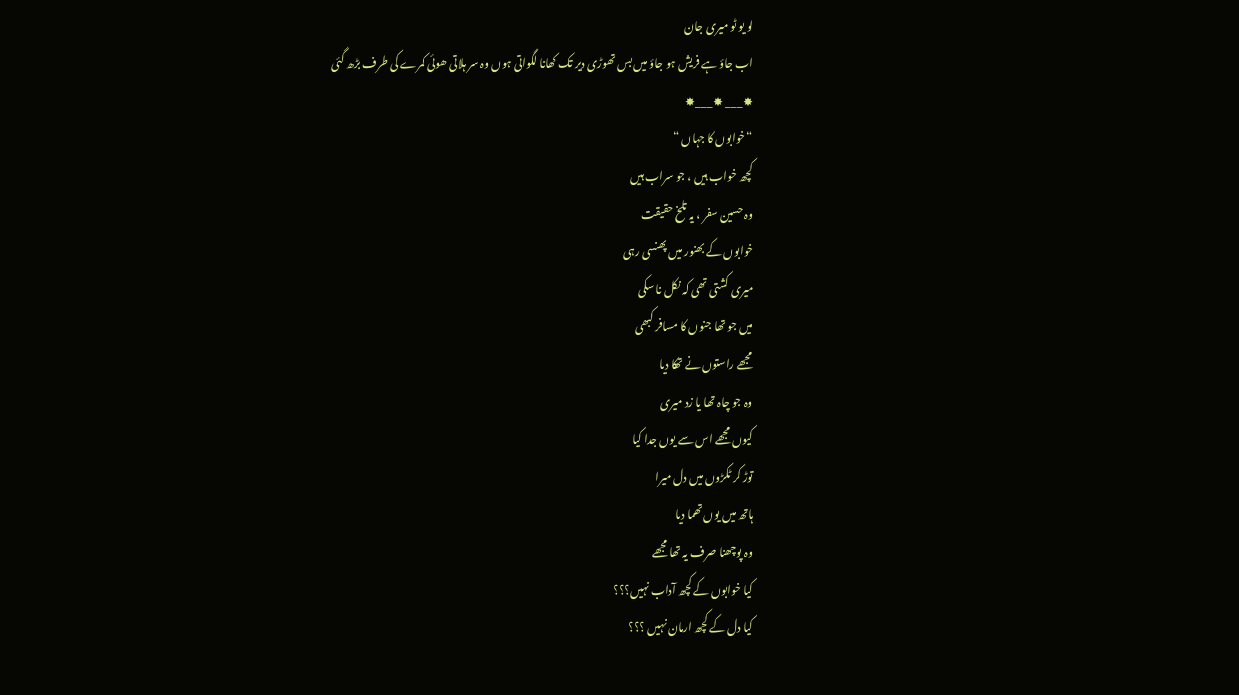لو یو ٹو میری جان
اب جاؤ ہے فریش ہو جاؤ میں بس تھوڑی دیر تک کھانا لگواتی ہوں وہ سر ہلاتی ھوئی کمرے کی طرف بڑھ گئی
✸___ ✸___✸
“خوابوں کا جہاں “
کچھ خواب ہیں ، جو سراب ہیں
وہ حسین سفر ، یہ تلخ حقیقت
خوابوں کے بھنور میں پھنسی رہی
میری کشتی تھی کہ نکل نا سکی
میں جو تھا جنوں کا مسافر کبھی
مجھے راستوں نے تھکا دیا
وہ جو چاہ تھا یا زد میری
کیوں مجھے اس سے یوں جدا کیا
توڑ کر ٹکڑوں میں دل میرا
ہاتھ میں یوں تھما دیا
وہ پوچھنا صرف یہ تھا مجھے
کیا خوابوں کے کچھ آداب نہیں؟؟؟
کیا دل کے کچھ ارمان نہیں ؟؟؟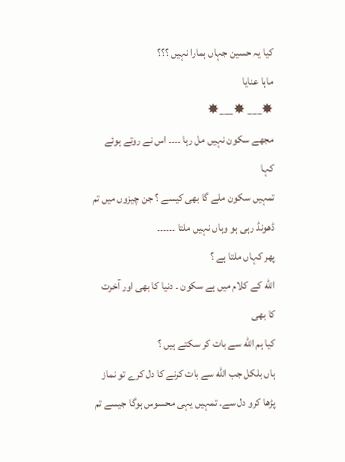کیا یہ حسین جہاں ہمارا نہیں ؟؟؟
ماہا عنایا
✸___ ✸___✸
مجھے سکون نہیں مل رہا ۔۔۔۔ اس نے روتے ہوئے کہا
تمہیں سکون ملے گا بھی کیسے ؟ جن چیزوں میں تم ڈھونڈ رہی ہو وہاں نہیں ملتا ۔۔۔۔۔۔
پھر کہاں ملتا ہے ؟
اللّه کے کلام میں ہے سکون ۔ دنیا کا بھی اور آخرت کا بھی
کیا ہم اللّه سے بات کر سکتے ہیں ؟
ہاں بلکل جب اللّه سے بات کرنے کا دل کرے تو نماز پڑھا کرو دل سے۔ تمہیں یہی محسوس ہوگا جیسے تم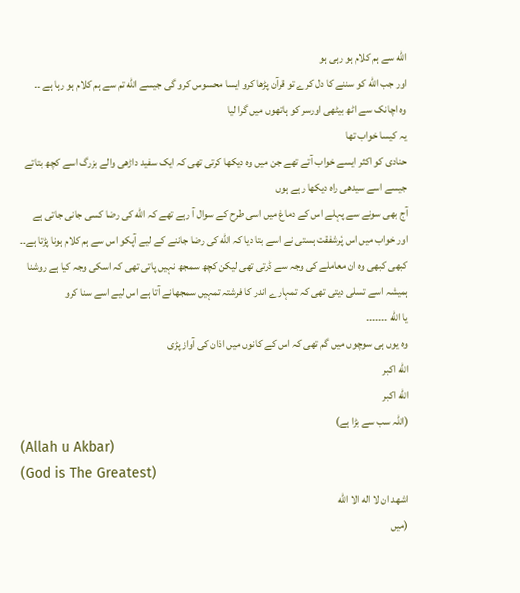اللّه سے ہم کلام ہو رہی ہو
اور جب اللّه کو سننے کا دل کرے تو قرآن پڑھا کرو ایسا محسوس کرو گی جیسے اللّه تم سے ہم کلام ہو رہا ہے ۔۔
وہ اچانک سے اٹھ بیٹھی اورسر کو ہاتھوں میں گرا لیا
یہ کیسا خواب تھا
حنادی کو اکثر ایسے خواب آتے تھے جن میں وہ دیکھا کرتی تھی کہ ایک سفید داڑھی والے بزرگ اسے کچھ بتاتے جیسے اسے سیدھی راہ دیکھا رہے ہوں
آج بھی سونے سے پہلے اس کے دماغ میں اسی طرح کے سوال آ رہے تھے کہ اللّه کی رضا کسی جانی جاتی ہے
اور خواب میں اس پٗرشفقت ہستی نے اسے بتا دیا کہ اللّه کی رضا جاننے کے لیے آپکو اس سے ہم کلام ہونا پڑتا ہے۔۔
کبھی کبھی وہ ان معاملے کی وجہ سے ڈرتی تھی لیکن کچھ سمجھ نہیں پاتی تھی کہ اسکی وجہ کیا ہے روشنا ہمیشہ اسے تسلی دیتی تھی کہ تمہارے اندر کا فرشتہ تمہیں سمجھانے آتا ہے اس لیے اسے سنا کرو
یا اللّه ۔۔۔۔۔۔۔
وہ یوں ہی سوچوں میں گم تھی کہ اس کے کانوں میں اذان کی آواز پڑی
اللّه اکبر
الله اكبر
(اللہ سب سے بڑا ہے)
(Allah u Akbar)
(God is The Greatest)
اشهد ان لا اله الا الله
(میں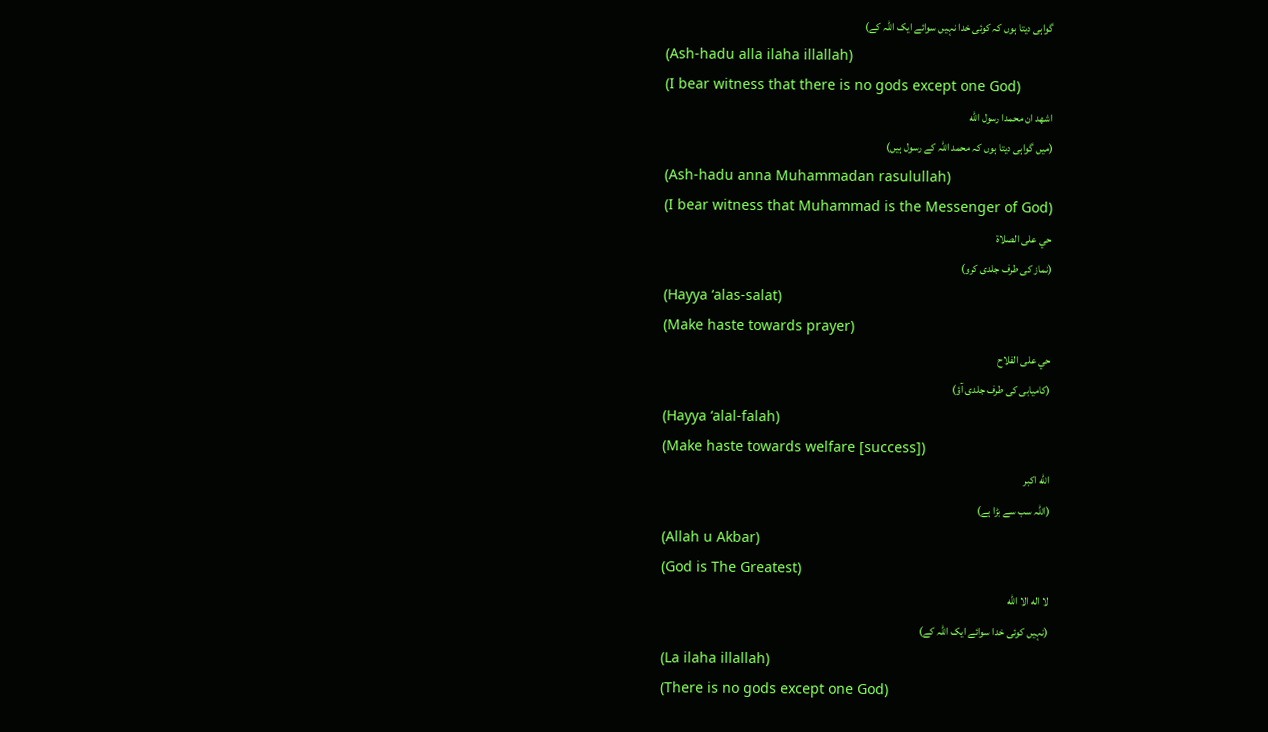گواہی دیتا ہوں کہ کوئی خدا نہیں سوائے ایک اللہ کے)
(Ash-hadu alla ilaha illallah)
(I bear witness that there is no gods except one God)
اشهد ان محمدا رسول الله
(میں گواہی دیتا ہوں کہ محمد اللہ کے رسول ہیں)
(Ash-hadu anna Muhammadan rasulullah)
(I bear witness that Muhammad is the Messenger of God)
حي على الصلاة
(نماز کی طرف جلدی کرو)
(Hayya ‘alas-salat)
(Make haste towards prayer)
حي على الفلاح
(کامیابی کی طرف جلدی آؤ)
(Hayya ‘alal-falah)
(Make haste towards welfare [success])
الله اكبر
(اللہ سب سے بڑا ہے)
(Allah u Akbar)
(God is The Greatest)
لا اله الا الله
(نہیں کوئی خدا سوائے ایک اللہ کے)
(La ilaha illallah)
(There is no gods except one God)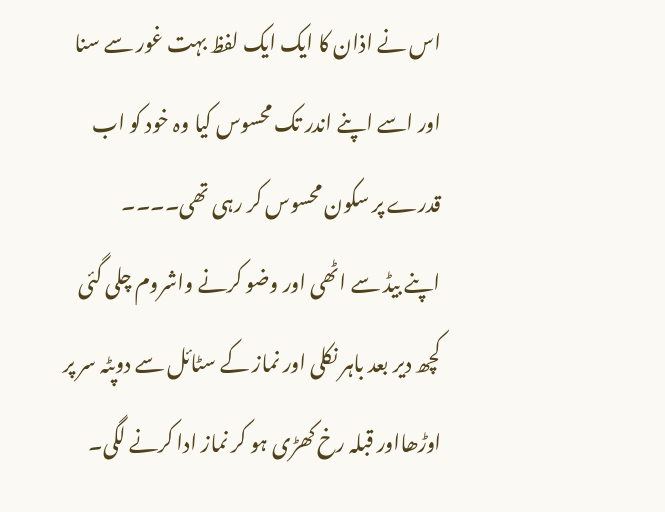اس نے اذان کا ایک ایک لفظ بہت غور سے سنا اور اسے اپنے اندر تک محسوس کیا وہ خود کو اب قدرے پر سکون محسوس کر رہی تھی۔۔۔۔
اپنے بیڈ سے اٹھی اور وضو کرنے واشروم چلی گئی کچھ دیر بعد باہر نکلی اور نماز کے سٹائل سے دوپٹہ سر پر اوڑھااور قبلہ رخ کھڑی ہو کر نماز ادا کرنے لگی۔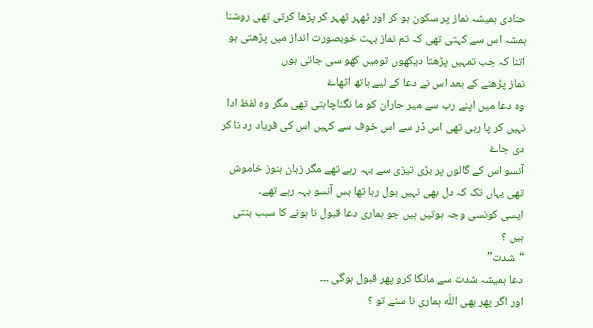حنادی ہمیشہ نماز پر سکون ہو کر اور ٹھہر ٹھہر کر پڑھا کرتی تھی روشنا ہمشہ اس سے کہتی تھی کہ تم نماز بہت خوبصورت انداز میں پڑھتی ہو اتنا کہ جب تمہیں پڑھتا دیکھوں تومیں کھو سی جاتی ہوں
نماز پڑھنے کے بعد اس نے دعا کے لیے ہاتھ اٹھاۓ
وہ دعا میں اپنے رب سے میر حاران کو ما نگناچاہتی تھی مگر وہ لفظ ادا نہیں کر پا رہی تھی اس ڈر سے اس خوف سے کہیں اس کی فریاد رد نا کر دی جاۓ
آنسو اس کے گالوں پر بڑی تیزی سے بہہ رہے تھے مگر زبان ہنوز خاموش تھی یہاں تک کہ دل بھی نہیں بول رہا تھا بس آنسو بہہ رہے تھے۔
ایسی کونسی وجہ ہوتیں ہیں جو ہماری دعا قبول نا ہونے کا سبب بنتی ہیں ؟
“شدت”
دعا ہمیشہ شدت سے مانگا کرو پھر قبول ہوگی ۔۔۔
اور اگر پھر بھی اللّه ہماری نا سنے تو ؟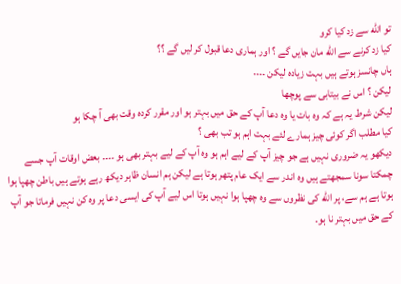تو اللّه سے زد کیا کرو
کیا زد کرنے سے اللّه مان جایں گے ؟ اور ہماری دعا قبول کر لیں گے ؟؟
ہاں چانسز ہوتے ہیں بہت زیادہ لیکن ۔۔۔۔
لیکن ؟ اس نے بیتابی سے پوچھا
لیکن شرط یہ ہے کہ وہ بات یا وہ دعا آپ کے حق میں بہتر ہو اور مقرر کردہ وقت بھی آ چکا ہو
کیا مطلب اگر کوئی چیز ہمارے لئے بہت اہم ہو تب بھی ؟
دیکھو یہ ضروری نہیں ہے جو چیز آپ کے لیے اہم ہو وہ آپ کے لیے بہتر بھی ہو ۔۔۔۔ بعض اوقات آپ جسے چمکتا سونا سمجھتے ہیں وہ اندر سے ایک عام پتھر ہوتا ہے لیکن ہم انسان ظاہر دیکھ رہے ہوتے ہیں باطن چھپا ہوا ہوتا ہے ہم سے، پر اللّه کی نظروں سے وہ چھپا ہوا نہیں ہوتا اس لیے آپ کی ایسی دعا پر وہ کن نہیں فرماتا جو آپ کے حق میں بہتر نا ہو۔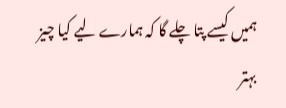ہمیں کیسے پتا چلے گا کہ ہمارے لیے کیا چیز بہتر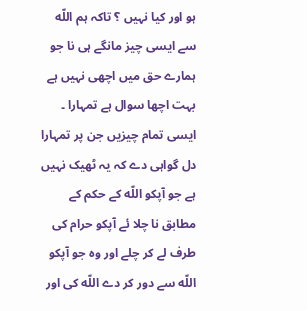ہو اور کیا نہیں ؟ تاکہ ہم اللّه سے ایسی چیز مانگے ہی نا جو ہمارے حق میں اچھی نہیں ہے
بہت اچھا سوال ہے تمہارا ۔
ایسی تمام چیزیں جن پر تمہارا دل گواہی دے کہ یہ ٹھیک نہیں ہے جو آپکو اللّه کے حکم کے مطابق نا چلا ئے آپکو حرام کی طرف لے کر چلے اور وہ جو آپکو اللّه سے دور کر دے اللّه کی اور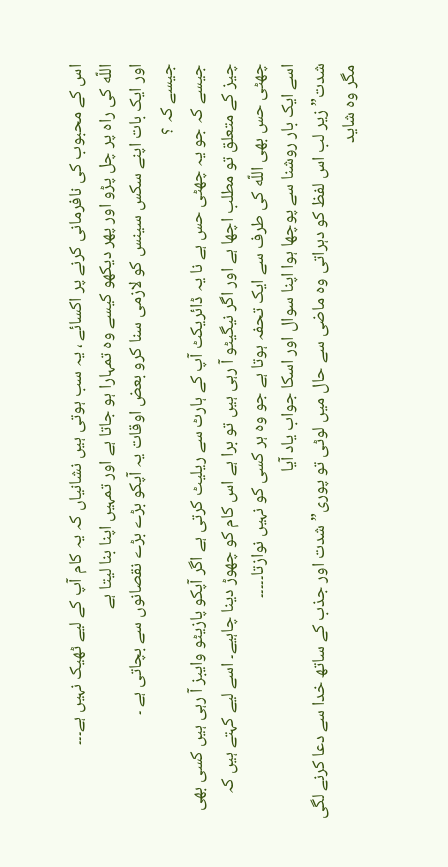اس کے محبوب کی نافرمانی کرنے پر اکسائے ، یہ سب ہوتی ہیں نشانیاں کہ یہ کام آپ کے لیے ٹھیک نہیں ہے۔۔۔
اللّه کی راہ پر چل پڑو اور پھر دیکھو کیسے وہ تمہارا ہو جاتا ہے اور تمہیں اپنا بنا لیتا ہے
اور ایک بات اپنے سکس سینس کو لازمی سنا کرو بعض اوقات یہ آپکو بڑے بڑے نقصانوں سے بچاتی ہے ۔
جیسے کہ ؟
جیسے کہ جو یہ چھٹی حس ہے نا یہ ڈائریکٹ آپ کے ہارٹ سے ریلیٹ کرتی ہے اگر آپکو پازیٹو وایبز آ رہی ہیں کسی بھی چیز کے متعلق تو مطلب اچھا ہے اور اگر نیگیٹو آ رہی ہیں تو برا ہے اس کام کو چھوڑ دینا چاہیے۔ اسے لیے کہتے ہیں کہ چھٹی حس بھی اللّه کی طرف سے ایک تحفہ ہوتا ہے جو وہ ہر کسی کو نہیں نوازتا۔۔۔۔۔
اسے ایک بار روشنا سے پوچھا ہوا اپنا سوال اور اسکا جواب یاد آیا
شدت” زیر لب اس لفظ کو دہراتی وہ ماضی سے حال میں لوٹی تو پوری” شدت اور جذب کے ساتھ خدا سے دعا کرنے لگی مگر وہ شاید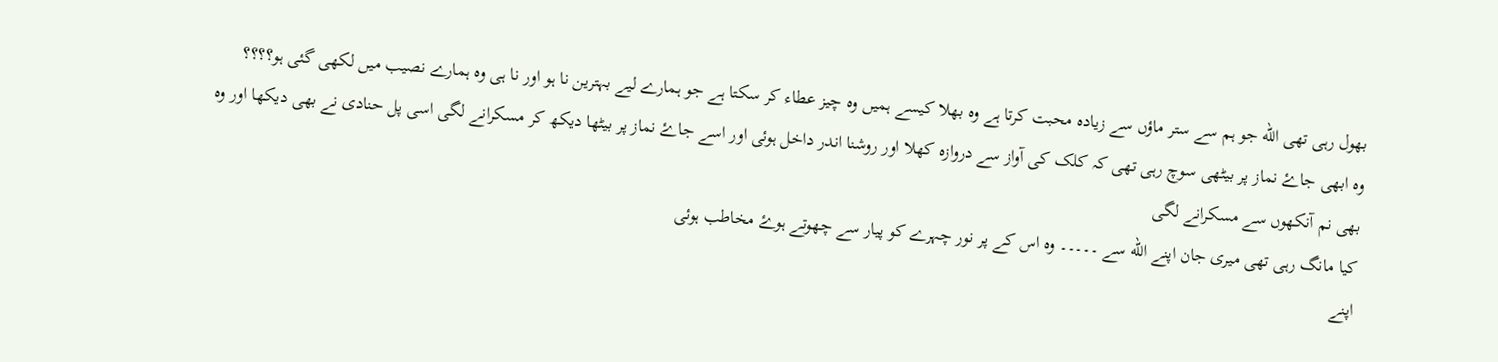بھول رہی تھی اللّه جو ہم سے ستر ماؤں سے زیادہ محبت کرتا ہے وہ بھلا کیسے ہمیں وہ چیز عطاء کر سکتا ہے جو ہمارے لیے بہترین نا ہو اور نا ہی وہ ہمارے نصیب میں لکھی گئی ہو؟؟؟؟
وہ ابھی جاۓ نماز پر بیٹھی سوچ رہی تھی کہ کلک کی آواز سے دروازہ کھلا اور روشنا اندر داخل ہوئی اور اسے جاۓ نماز پر بیٹھا دیکھ کر مسکرانے لگی اسی پل حنادی نے بھی دیکھا اور وہ بھی نم آنکھوں سے مسکرانے لگی
کیا مانگ رہی تھی میری جان اپنے اللّه سے ۔۔۔۔۔ وہ اس کے پر نور چہرے کو پیار سے چھوتے ہوۓ مخاطب ہوئی
اپنے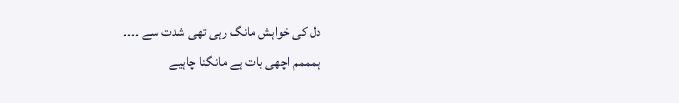دل کی خواہش مانگ رہی تھی شدت سے ۔۔۔۔
ہمممم اچھی بات ہے مانگنا چاہیے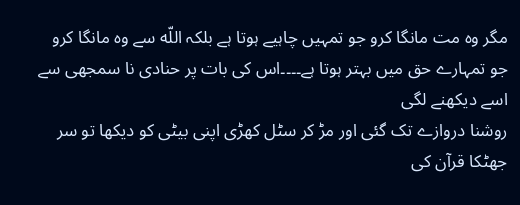مگر وہ مت مانگا کرو جو تمہیں چاہیے ہوتا ہے بلکہ اللّه سے وہ مانگا کرو جو تمہارے حق میں بہتر ہوتا ہے۔۔۔۔اس کی بات پر حنادی نا سمجھی سے اسے دیکھنے لگی
روشنا دروازے تک گئی اور مڑ کر سٹل کھڑی اپنی بیٹی کو دیکھا تو سر جھٹکا قرآن کی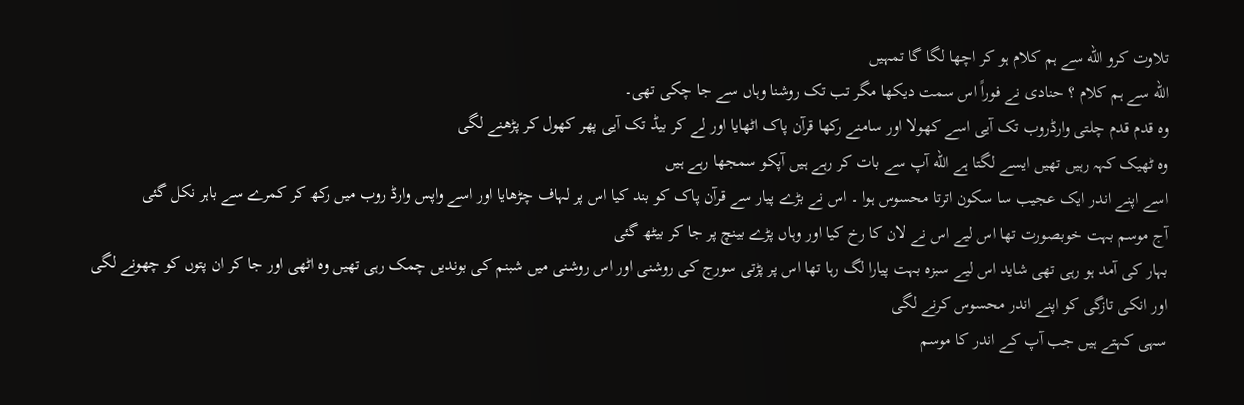تلاوت کرو اللّه سے ہم کلام ہو کر اچھا لگا گا تمہیں
اللّه سے ہم کلام ؟ حنادی نے فوراً اس سمت دیکھا مگر تب تک روشنا وہاں سے جا چکی تھی۔
وہ قدم قدم چلتی وارڈروب تک آیی اسے کھولا اور سامنے رکھا قرآن پاک اٹھایا اور لے کر بیڈ تک آیی پھر کھول کر پڑھنے لگی
وہ ٹھیک کہہ رہیں تھیں ایسے لگتا ہے اللّه آپ سے بات کر رہے ہیں آپکو سمجھا رہے ہیں
اسے اپنے اندر ایک عجیب سا سکون اترتا محسوس ہوا ۔ اس نے بڑے پیار سے قرآن پاک کو بند کیا اس پر لہاف چڑھایا اور اسے واپس وارڈ روب میں رکھ کر کمرے سے باہر نکل گئی
آج موسم بہت خوبصورت تھا اس لیے اس نے لان کا رخ کیا اور وہاں پڑے بینچ پر جا کر بیٹھ گئی
بہار کی آمد ہو رہی تھی شاید اس لیے سبزہ بہت پیارا لگ رہا تھا اس پر پڑتی سورج کی روشنی اور اس روشنی میں شبنم کی بوندیں چمک رہی تھیں وہ اٹھی اور جا کر ان پتوں کو چھونے لگی اور انکی تازگی کو اپنے اندر محسوس کرنے لگی
سہی کہتے ہیں جب آپ کے اندر کا موسم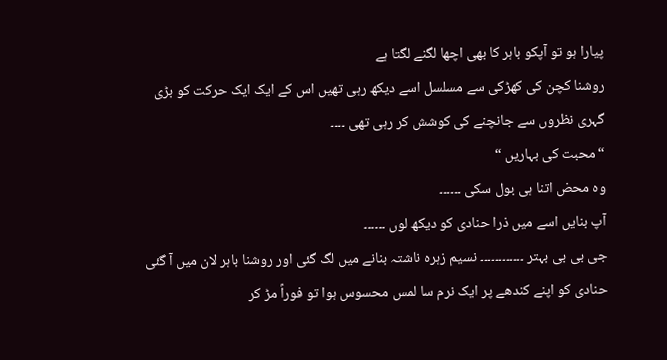پیارا ہو تو آپکو باہر کا بھی اچھا لگنے لگتا ہے
روشنا کچن کی کھڑکی سے مسلسل اسے دیکھ رہی تھیں اس کے ایک ایک حرکت کو بڑی گہری نظروں سے جانچنے کی کوشش کر رہی تھی ۔۔۔۔
“محبت کی بہاریں “
وہ محض اتنا ہی بول سکی ۔۔۔۔۔۔
آپ بنایں اسے میں ذرا حنادی کو دیکھ لوں ۔۔۔۔۔۔
جی بی بی بہتر ۔۔۔۔۔۔۔۔۔۔۔۔ نسیم زہرہ ناشتہ بنانے میں لگ گئی اور روشنا باہر لان میں آ گئی
حنادی کو اپنے کندھے پر ایک نرم سا لمس محسوس ہوا تو فوراً مڑ کر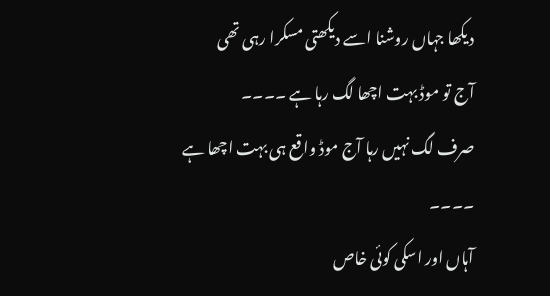دیکھا جہاں روشنا اسے دیکھتی مسکرا رہی تھی
آج تو موڈ بہت اچھا لگ رہا ہے ۔۔۔۔
صرف لگ نہیں رہا آج موڈ واقع ہی بہت اچھا ہے ۔۔۔۔
آہاں اور اسکی کوئی خاص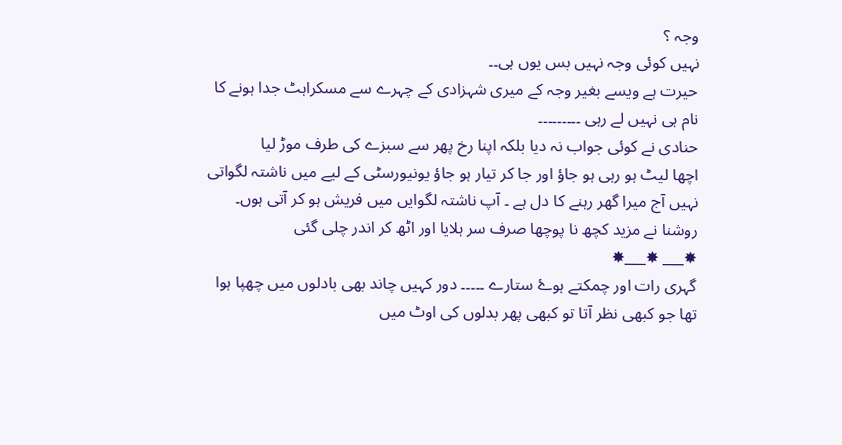وجہ ؟
نہیں کوئی وجہ نہیں بس یوں ہی۔۔
حیرت ہے ویسے بغیر وجہ کے میری شہزادی کے چہرے سے مسکراہٹ جدا ہونے کا نام ہی نہیں لے رہی ۔۔۔۔۔۔۔۔۔
حنادی نے کوئی جواب نہ دیا بلکہ اپنا رخ پھر سے سبزے کی طرف موڑ لیا
اچھا لیٹ ہو رہی ہو جاؤ اور جا کر تیار ہو جاؤ یونیورسٹی کے لیے میں ناشتہ لگواتی
نہیں آج میرا گھر رہنے کا دل ہے ۔ آپ ناشتہ لگوایں میں فریش ہو کر آتی ہوں۔
روشنا نے مزید کچھ نا پوچھا صرف سر ہلایا اور اٹھ کر اندر چلی گئی
✸___ ✸___✸
گہری رات اور چمکتے ہوۓ ستارے ۔۔۔۔۔ دور کہیں چاند بھی بادلوں میں چھپا ہوا تھا جو کبھی نظر آتا تو کبھی پھر بدلوں کی اوٹ میں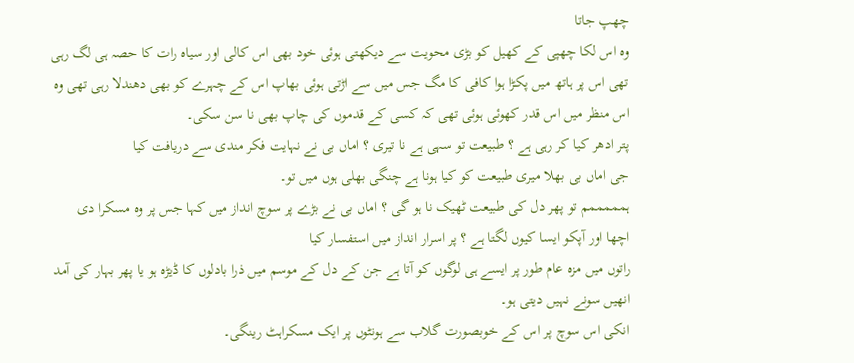چھپ جاتا
وہ اس لکا چھپی کے کھیل کو بڑی محویت سے دیکھتی ہوئی خود بھی اس کالی اور سیاہ رات کا حصہ ہی لگ رہی تھی اس پر ہاتھ میں پکڑا ہوا کافی کا مگ جس میں سے اڑتی ہوئی بھاپ اس کے چہرے کو بھی دھندلا رہی تھی وہ اس منظر میں اس قدر کھوئی ہوئی تھی کہ کسی کے قدموں کی چاپ بھی نا سن سکی۔
پتر ادھر کیا کر رہی ہے ؟ طبیعت تو سہی ہے نا تیری ؟ اماں بی نے نہایت فکر مندی سے دریافت کیا
جی اماں بی بھلا میری طبیعت کو کیا ہونا ہے چنگی بھلی ہوں میں تو۔
ہمممممم تو پھر دل کی طبیعت ٹھیک نا ہو گی ؟ اماں بی نے بڑے پر سوچ انداز میں کہا جس پر وہ مسکرا دی
اچھا اور آپکو ایسا کیوں لگتا ہے ؟ پر اسرار انداز میں استفسار کیا
راتوں میں مزہ عام طور پر ایسے ہی لوگوں کو آتا ہے جن کے دل کے موسم میں ذرا بادلوں کا ڈیڑہ ہو یا پھر بہار کی آمد انھیں سونے نہیں دیتی ہو۔
انکی اس سوچ پر اس کے خوبصورت گلاب سے ہونٹوں پر ایک مسکراہٹ رینگی۔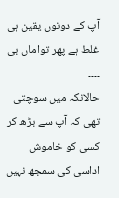آپ کے دونوں یقین ہی غلط ہے پھر تواماں بی ۔۔۔۔
حالانکہ میں سوچتی تھی کہ آپ سے بڑھ کر کسی کو خاموش اداسی کی سمجھ نہیں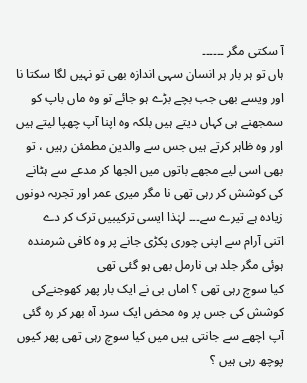آ سکتی مگر ۔۔۔۔۔۔
ہاں تو ہر بار ہر انسان سہی اندازہ بھی تو نہیں لگا سکتا نا اور ویسے بھی جب بچے بڑے ہو جائے تو وہ ماں باپ کو سمجھنے ہی کہاں دیتے ہیں بلکہ وہ اپنا آپ چھپا لیتے ہیں اور وہ ظاہر کرتے ہیں جس سے والدین مطمئن رہیں ، تو بھی اسی لیے مجھے باتوں میں الجھا کر مدعے سے ہٹانے کی کوشش کر رہی تھی نا مگر میری عمر اور تجربہ دونوں زیادہ ہے تیرے سے۔۔۔ لہٰذا ایسی ترکیبیں ترک کر دے
اتنی آرام سے اپنی چوری پکڑی جانے پر وہ کافی شرمندہ ہوئی مگر جلد ہی نارمل بھی ہو گئی تھی
کیا سوچ رہی تھی ؟ اماں بی نے ایک بار پھر کھوجنےکی کوشش کی جس پر وہ محض ایک سرد آہ بھر کر رہ گئی
آپ اچھے سے جانتی ہیں میں کیا سوچ رہی تھی پھر کیوں پوچھ رہی ہیں ؟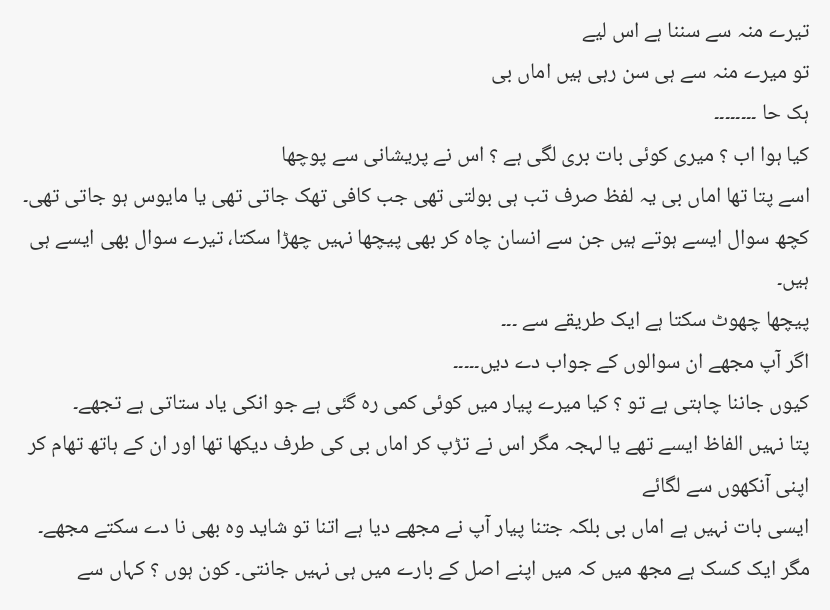تیرے منہ سے سننا ہے اس لیے
تو میرے منہ سے ہی سن رہی ہیں اماں بی
ہک حا ۔۔۔۔۔۔۔۔
کیا ہوا اب ؟ میری کوئی بات بری لگی ہے ؟ اس نے پریشانی سے پوچھا
اسے پتا تھا اماں بی یہ لفظ صرف تب ہی بولتی تھی جب کافی تھک جاتی تھی یا مایوس ہو جاتی تھی۔
کچھ سوال ایسے ہوتے ہیں جن سے انسان چاہ کر بھی پیچھا نہیں چھڑا سکتا، تیرے سوال بھی ایسے ہی ہیں۔
پیچھا چھوٹ سکتا ہے ایک طریقے سے ۔۔۔
اگر آپ مجھے ان سوالوں کے جواب دے دیں۔۔۔۔۔
کیوں جاننا چاہتی ہے تو ؟ کیا میرے پیار میں کوئی کمی رہ گئی ہے جو انکی یاد ستاتی ہے تجھے۔
پتا نہیں الفاظ ایسے تھے یا لہجہ مگر اس نے تڑپ کر اماں بی کی طرف دیکھا تھا اور ان کے ہاتھ تھام کر اپنی آنکھوں سے لگائے
ایسی بات نہیں ہے اماں بی بلکہ جتنا پیار آپ نے مجھے دیا ہے اتنا تو شاید وہ بھی نا دے سکتے مجھے۔
مگر ایک کسک ہے مجھ میں کہ میں اپنے اصل کے بارے میں ہی نہیں جانتی۔ کون ہوں ؟ کہاں سے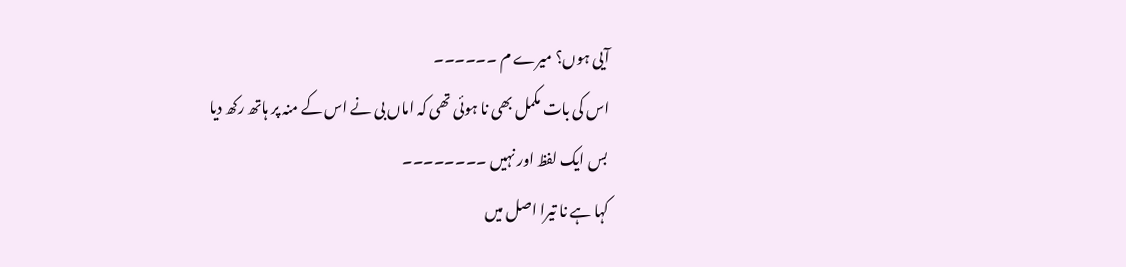آیی ہوں؟ میرے م ۔۔۔۔۔۔
اس کی بات مکمل بھی نا ہوئی تھی کہ اماں بی نے اس کے منہ پر ہاتھ رکھ دیا
بس ایک لفظ اور نہیں ۔۔۔۔۔۔۔۔
کہا ہے نا تیرا اصل میں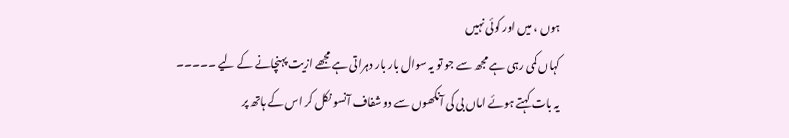ہوں ، میں اور کوئی نہیں
کہاں کمی رہی ہے مجھ سے جو تو یہ سوال بار بار دہراتی ہے مجھے ازیت پہنچانے کے لیے ۔۔۔۔۔
یہ بات کہتے ہوئے اماں بی کی آنکھوں سے دو شفاف آنسو نکل کر اس کے ہاتھ پر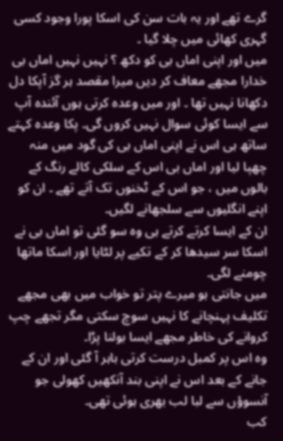گرے تھے اور یہ بات سن کی اسکا پورا وجود کسی گہری کھائی میں چلا گیا ۔
میں اور اپنی اماں بی کو دکھ ؟ نہیں نہیں اماں بی خدارا مجھے معاف کر دیں میرا مقصد ہر گز آپکا دل دکھانا نہیں تھا ۔ اور میں وعدہ کرتی ہوں آئندہ آپ سے ایسا کوئی سوال نہیں کروں گی۔ پکا وعدہ کہتے ساتھ ہی اس نے اپنی اماں بی کی گود میں منہ چھپا لیا اور اماں بی اس کے سلکی کالے رنگ کے بالوں میں ، جو اس کے ٹخنوں تک آتے تھے ۔ ان کو اپنے انگلیوں سے سلجھانے لگیں۔
ان کے ایسا کرتے کرتے ہی وہ سو گئی تو اماں بی نے اسکا سر سیدھا کر کے تکیے پر لٹایا اور اسکا ماتھا چومنے لگی۔
میں جانتی ہو میرے پتر تو خواب میں بھی مجھے تکلیف پہنچانے کا نہیں سوچ سکتی مگر تجھے چپ کروانے کی خاطر مجھے ایسا بولنا پڑا۔
وہ اس پر کمبل درست کرتی باہر آ گئی اور ان کے جانے کے بعد اس نے اپنی بند آنکھیں کھولی جو آنسوؤں سے لبا لب بھری ہوئی تھی۔
کب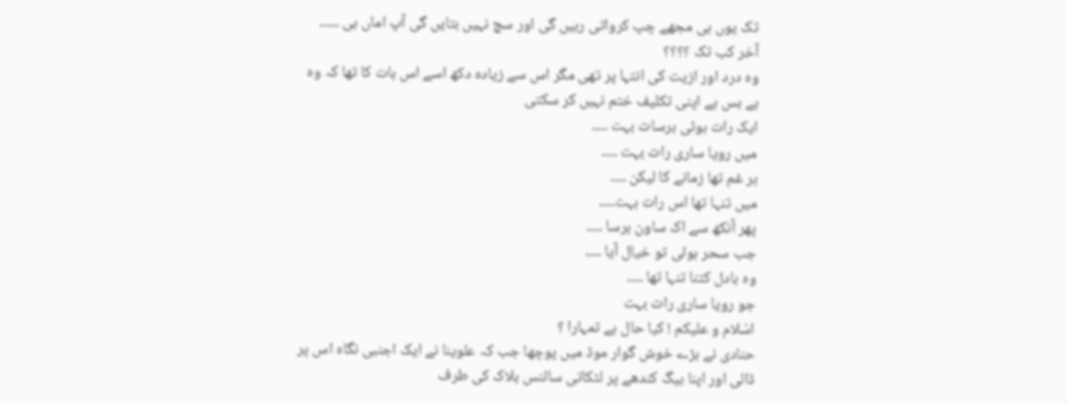تک یوں ہی مجھے چپ كرواتی رہیں گی اور سچ نہیں بتایں گی آپ اماں بی ۔۔۔۔۔ آخر کب تک ؟؟؟؟
وہ درد اور ازیت کی انتہا پر تھی مگر اس سے زیادہ دکھ اسے اس بات کا تھا کہ وہ بے بس ہے اپنی تکلیف ختم نہیں کر سکتی
ایک رات ہوئی برسات بہت ۔۔۔۔
میں رویا ساری رات بہت ۔۔۔۔
ہر غم تھا زمانے کا لیکن ۔۔۔۔
میں تنہا تھا اس رات بہت۔۔۔۔
پھر آنکھ سے اک ساون برسا ۔۔۔۔
جب سحر ہوئی تو خیال آیا ۔۔۔۔
وہ بادل کتنا تنہا تھا ۔۔۔۔
جو رویا ساری رات بہت
اسّلام و علیکم ! کیا حال ہے تمہارا ؟
حنادی نے بڑے خوش گوار موڈ میں پوچھا جب کہ علوینا نے ایک اجنبی نگاہ اس پر ڈالی اور اپنا بیگ کندھے پر لٹکاتی سائنس بلاک کی طرف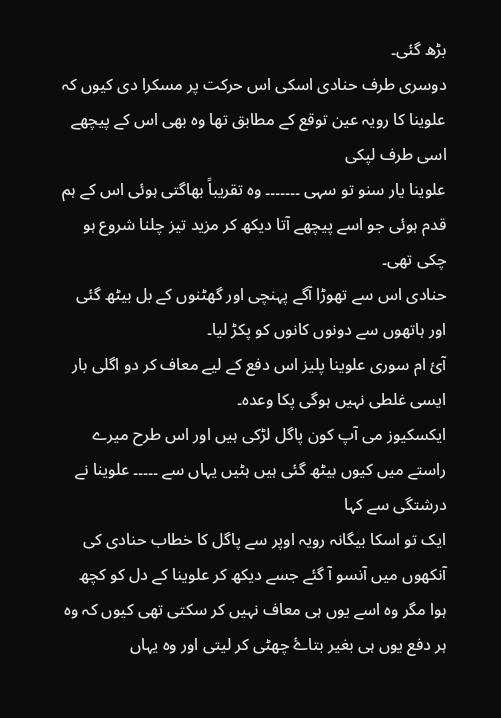بڑھ گئی۔
دوسری طرف حنادی اسکی اس حرکت پر مسکرا دی کیوں کہ علوینا کا رویہ عین توقع کے مطابق تھا وہ بھی اس کے پیچھے اسی طرف لپکی
علوینا یار سنو تو سہی ۔۔۔۔۔۔۔ وہ تقریباً بھاگتی ہوئی اس کے ہم قدم ہوئی جو اسے پیچھے آتا دیکھ کر مزید تیز چلنا شروع ہو چکی تھی۔
حنادی اس سے تھوڑا آگے پہنچی اور گھٹنوں کے بل بیٹھ گئی اور ہاتھوں سے دونوں کانوں کو پکڑ لیا۔
آئ ام سوری علوینا پلیز اس دفع کے لیے معاف کر دو اگلی بار ایسی غلطی نہیں ہوگی پکا وعدہ۔
ایکسکیوز می آپ کون پاگل لڑکی ہیں اور اس طرح میرے راستے میں کیوں بیٹھ گئی ہیں ہٹیں یہاں سے ۔۔۔۔۔ علوینا نے درشتگی سے کہا
ایک تو اسکا بیگانہ رویہ اوپر سے پاگل کا خطاب حنادی کی آنکھوں میں آنسو آ گئے جسے دیکھ کر علوینا کے دل کو کچھ ہوا مگر وہ اسے یوں ہی معاف نہیں کر سکتی تھی کیوں کہ وہ ہر دفع یوں ہی بغیر بتاۓ چھٹی کر لیتی اور وہ یہاں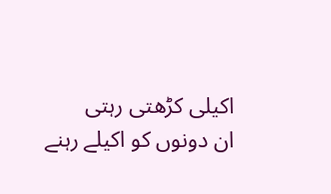اکیلی کڑھتی رہتی
ان دونوں کو اکیلے رہنے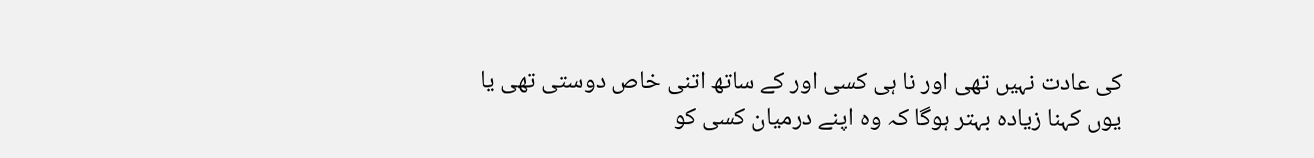کی عادت نہیں تھی اور نا ہی کسی اور کے ساتھ اتنی خاص دوستی تھی یا یوں کہنا زیادہ بہتر ہوگا کہ وہ اپنے درمیان کسی کو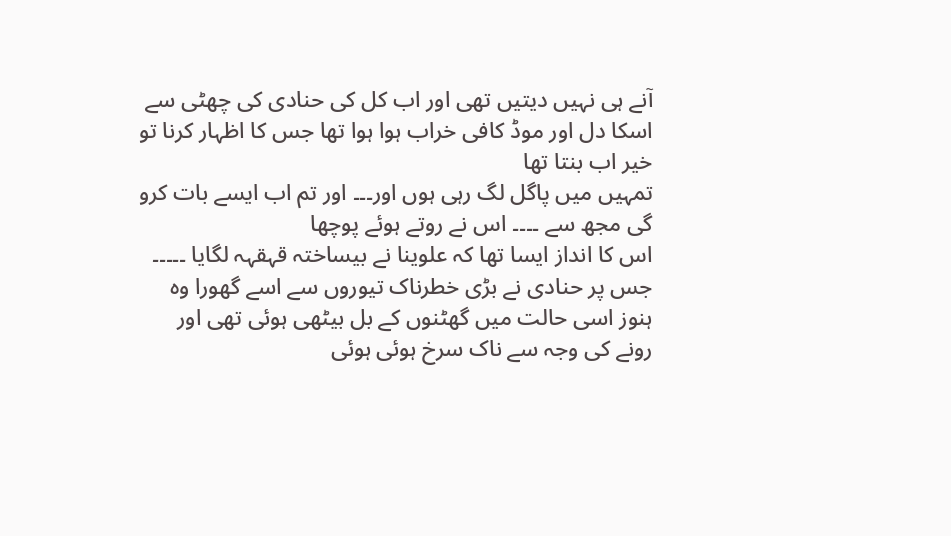آنے ہی نہیں دیتیں تھی اور اب کل کی حنادی کی چھٹی سے اسکا دل اور موڈ کافی خراب ہوا ہوا تھا جس کا اظہار کرنا تو خیر اب بنتا تھا
تمہیں میں پاگل لگ رہی ہوں اور۔۔۔ اور تم اب ایسے بات کرو گی مجھ سے ۔۔۔۔ اس نے روتے ہوئے پوچھا
اس کا انداز ایسا تھا کہ علوینا نے بیساختہ قہقہہ لگایا ۔۔۔۔۔
جس پر حنادی نے بڑی خطرناک تیوروں سے اسے گھورا وہ ہنوز اسی حالت میں گھٹنوں کے بل بیٹھی ہوئی تھی اور رونے کی وجہ سے ناک سرخ ہوئی ہوئی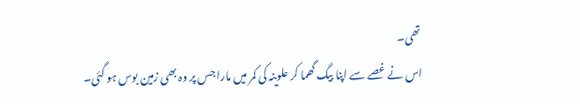تھی۔
اس نے غصے سے اپنا بیگ گھما کر علوینہ کی کمر میں مارا جس پر وہ بھی زمین بوس ہو گئی۔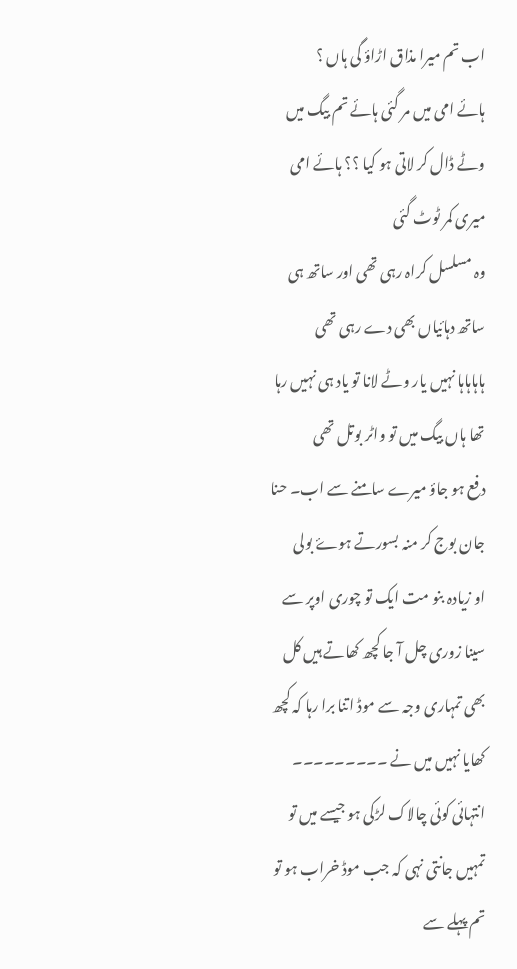اب تم میرا مذاق اڑاؤ گی ہاں ؟
ہائے امی میں مر گئی ہائے تم بیگ میں وٹے ڈال کر لاتی ہو کیا ؟؟ ہائے امی میری کمر ٹوٹ گئی
وہ مسلسل کراہ رہی تھی اور ساتھ ہی ساتھ دہائیاں بھی دے رہی تھی
ہاہاہاہا نہیں یار وٹے لانا تو یاد ہی نہیں رہا تھا ہاں بیگ میں تو واٹر بوتل تھی
دفع ہو جاؤ میرے سامنے سے اب۔ حنا جان بوج کر منہ بسورتے ہوۓ بولی
او زیادہ بنو مت ایک تو چوری اوپر سے سینا زوری چل آ جا کچھ کھاتے ہیں کل بھی تمہاری وجہ سے موڈ اتنا برا رہا کہ کچھ کھایا نہیں میں نے ۔۔۔۔۔۔۔۔۔
انتہائی کوئی چالاک لڑکی ہو جیسے میں تو تمہیں جانتی نہی کہ جب موڈ خراب ہو تو تم پہلے سے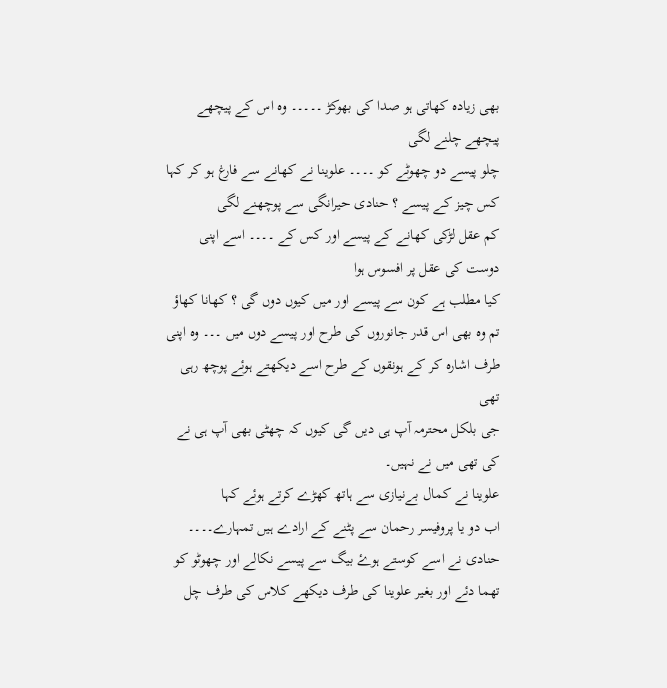بھی زیادہ کھاتی ہو صدا کی بھوکڑ ۔۔۔۔۔ وہ اس کے پیچھے پیچھے چلنے لگی
چلو پیسے دو چھوٹے کو ۔۔۔۔ علوینا نے کھانے سے فارغ ہو کر کہا
کس چیز کے پیسے ؟ حنادی حیرانگی سے پوچھنے لگی
کم عقل لڑکی کھانے کے پیسے اور کس کے ۔۔۔۔ اسے اپنی دوست کی عقل پر افسوس ہوا
کیا مطلب ہے کون سے پیسے اور میں کیوں دوں گی ؟ کھانا کھاؤ تم وہ بھی اس قدر جانوروں کی طرح اور پیسے دوں میں ۔۔۔ وہ اپنی طرف اشارہ کر کے ہونقوں کے طرح اسے دیکھتے ہوئے پوچھ رہی تھی
جی بلکل محترمہ آپ ہی دیں گی کیوں کہ چھٹی بھی آپ ہی نے کی تھی میں نے نہیں۔
علوینا نے کمال بےنیازی سے ہاتھ کھڑے کرتے ہوئے کہا
اب دو یا پروفیسر رحمان سے پٹنے کے ارادے ہیں تمہارے۔۔۔۔
حنادی نے اسے کوستے ہوۓ بیگ سے پیسے نکالے اور چھوٹو کو تھما دئے اور بغیر علوینا کی طرف دیکھے کلاس کی طرف چل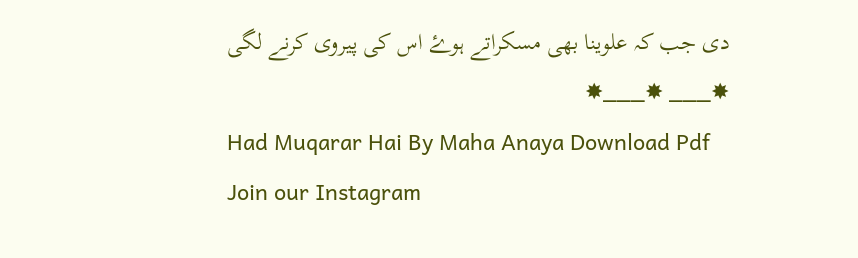دی جب کہ علوینا بھی مسکراتے ہوۓ اس کی پیروی کرنے لگی
✸___ ✸___✸
Had Muqarar Hai By Maha Anaya Download Pdf
Join our Instagram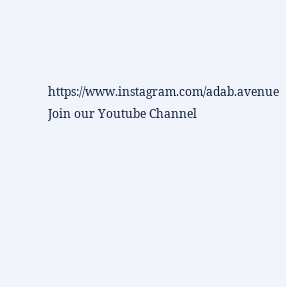https://www.instagram.com/adab.avenue
Join our Youtube Channel